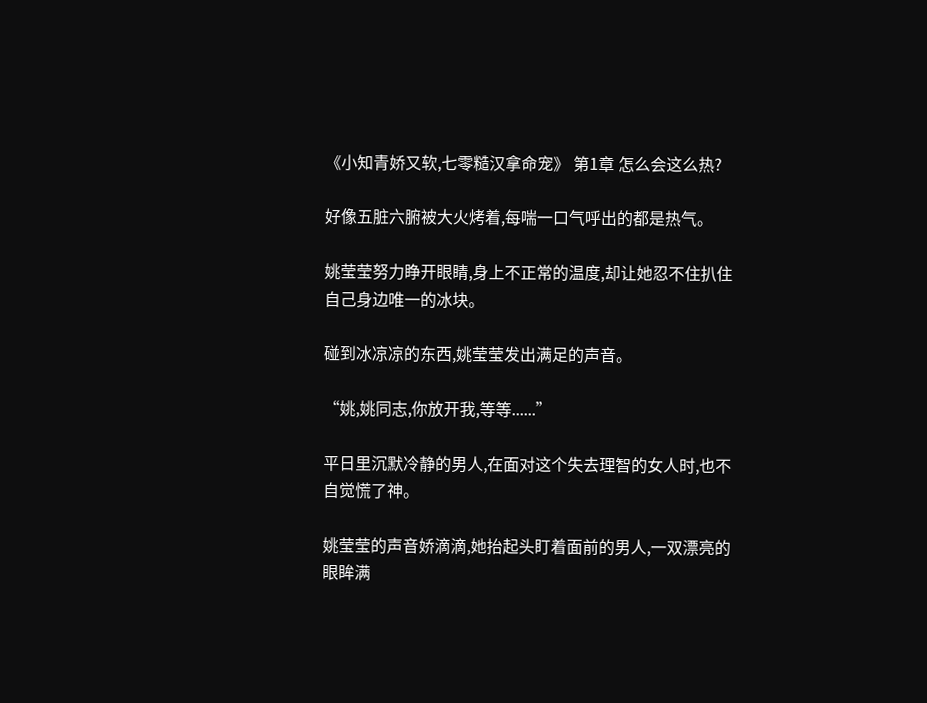《小知青娇又软,七零糙汉拿命宠》 第1章 怎么会这么热?

好像五脏六腑被大火烤着,每喘一口气呼出的都是热气。

姚莹莹努力睁开眼睛,身上不正常的温度,却让她忍不住扒住自己身边唯一的冰块。

碰到冰凉凉的东西,姚莹莹发出满足的声音。

“姚,姚同志,你放开我,等等......”

平日里沉默冷静的男人,在面对这个失去理智的女人时,也不自觉慌了神。

姚莹莹的声音娇滴滴,她抬起头盯着面前的男人,一双漂亮的眼眸满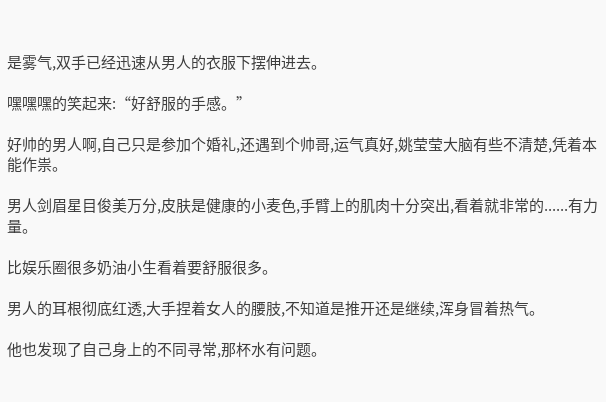是雾气,双手已经迅速从男人的衣服下摆伸进去。

嘿嘿嘿的笑起来:“好舒服的手感。”

好帅的男人啊,自己只是参加个婚礼,还遇到个帅哥,运气真好,姚莹莹大脑有些不清楚,凭着本能作祟。

男人剑眉星目俊美万分,皮肤是健康的小麦色,手臂上的肌肉十分突出,看着就非常的......有力量。

比娱乐圈很多奶油小生看着要舒服很多。

男人的耳根彻底红透,大手捏着女人的腰肢,不知道是推开还是继续,浑身冒着热气。

他也发现了自己身上的不同寻常,那杯水有问题。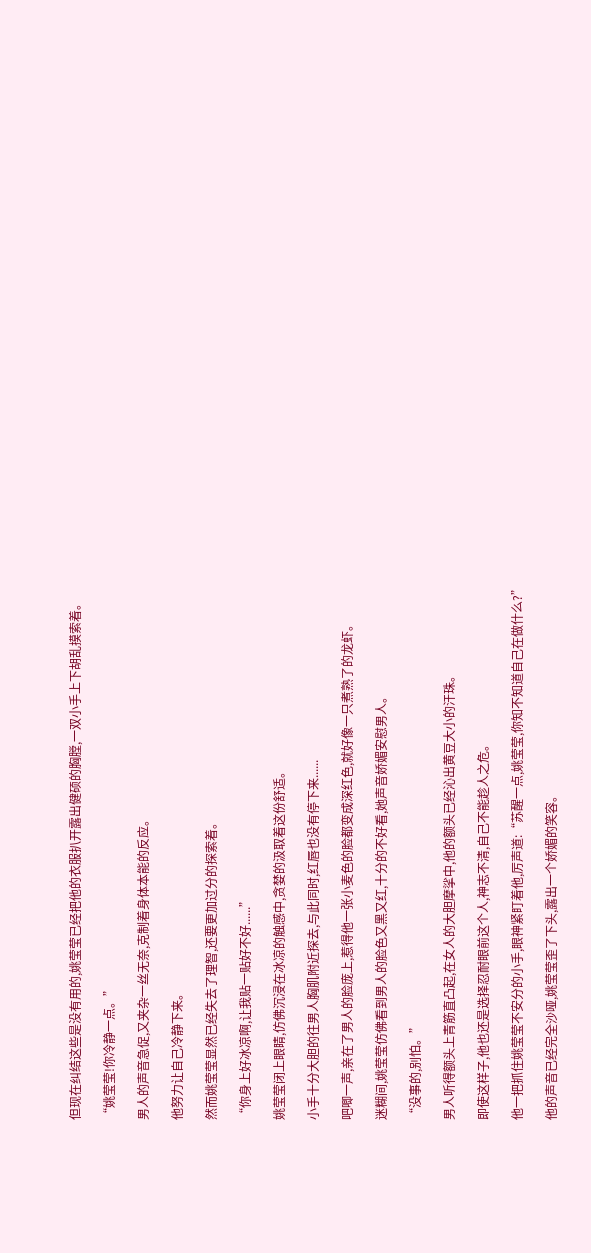但现在纠结这些是没有用的,姚莹莹已经把他的衣服扒开露出健硕的胸膛,一双小手上下胡乱摸索着。

“姚莹莹!你冷静一点。”

男人的声音急促,又夹杂一丝无奈,克制着身体本能的反应。

他努力让自己冷静下来。

然而姚莹莹显然已经失去了理智,还要更加过分的探索着。

“你身上好冰凉啊,让我贴一贴好不好......”

姚莹莹闭上眼睛,仿佛沉浸在冰凉的触感中,贪婪的汲取着这份舒适。

小手十分大胆的往男人胸肌附近探去,与此同时,红唇也没有停下来......

吧唧一声,亲在了男人的脸庞上,惹得他一张小麦色的脸都变成深红色,就好像一只煮熟了的龙虾。

迷糊间,姚莹莹仿佛看到男人的脸色又黑又红,十分的不好看,她声音娇媚安慰男人。

“没事的,别怕。”

男人听得额头上青筋直凸起,在女人的大胆摩挲中,他的额头已经沁出黄豆大小的汗珠。

即使这样子,他也还是选择忍耐眼前这个人,神志不清,自己不能趁人之危。

他一把抓住姚莹莹不安分的小手,眼神紧盯着他,厉声道:“苏醒一点,姚莹莹,你知不知道自己在做什么?”

他的声音已经完全沙哑,姚莹莹歪了下头,露出一个娇媚的笑容。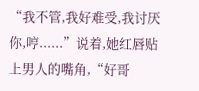“我不管,我好难受,我讨厌你,哼......”说着,她红唇贴上男人的嘴角,“好哥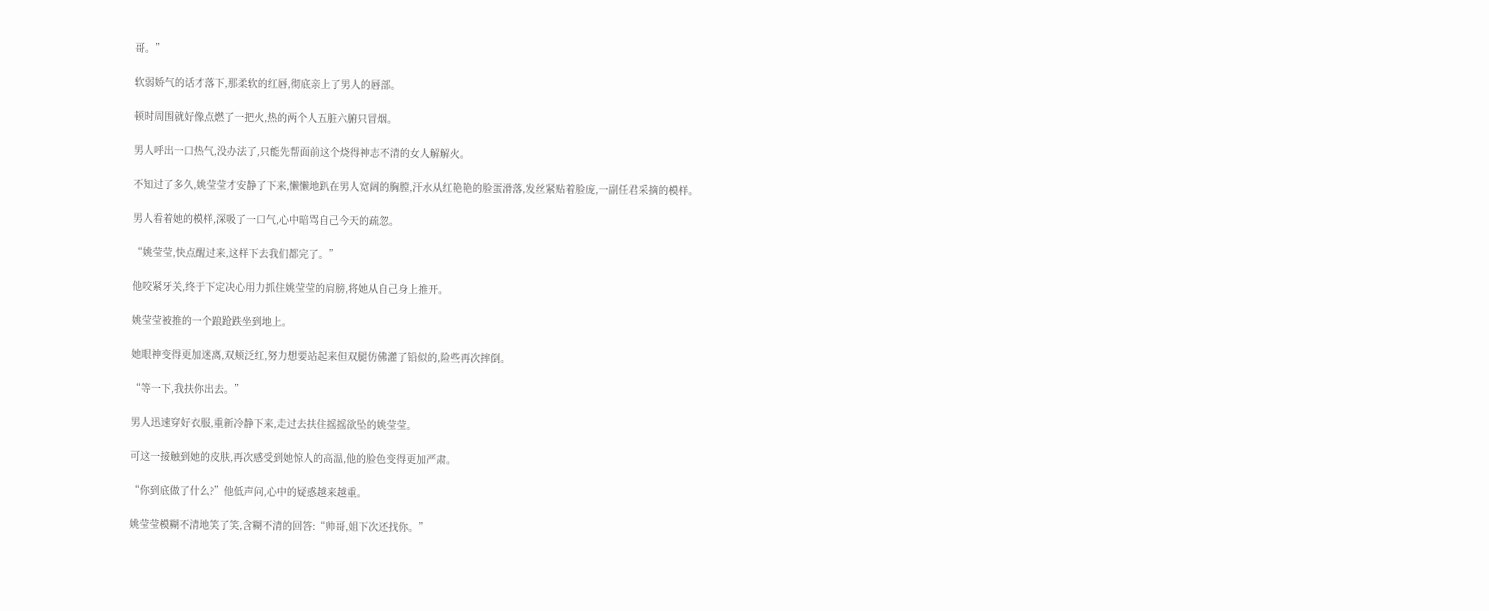哥。”

软弱娇气的话才落下,那柔软的红唇,彻底亲上了男人的唇部。

顿时周围就好像点燃了一把火,热的两个人五脏六腑只冒烟。

男人呼出一口热气,没办法了,只能先帮面前这个烧得神志不清的女人解解火。

不知过了多久,姚莹莹才安静了下来,懒懒地趴在男人宽阔的胸膛,汗水从红艳艳的脸蛋滑落,发丝紧贴着脸庞,一副任君采摘的模样。

男人看着她的模样,深吸了一口气,心中暗骂自己今天的疏忽。

“姚莹莹,快点醒过来,这样下去我们都完了。”

他咬紧牙关,终于下定决心用力抓住姚莹莹的肩膀,将她从自己身上推开。

姚莹莹被推的一个踉跄跌坐到地上。

她眼神变得更加迷离,双颊泛红,努力想要站起来但双腿仿佛灌了铅似的,险些再次摔倒。

“等一下,我扶你出去。”

男人迅速穿好衣服,重新冷静下来,走过去扶住摇摇欲坠的姚莹莹。

可这一接触到她的皮肤,再次感受到她惊人的高温,他的脸色变得更加严肃。

“你到底做了什么?”他低声问,心中的疑惑越来越重。

姚莹莹模糊不清地笑了笑,含糊不清的回答:“帅哥,姐下次还找你。”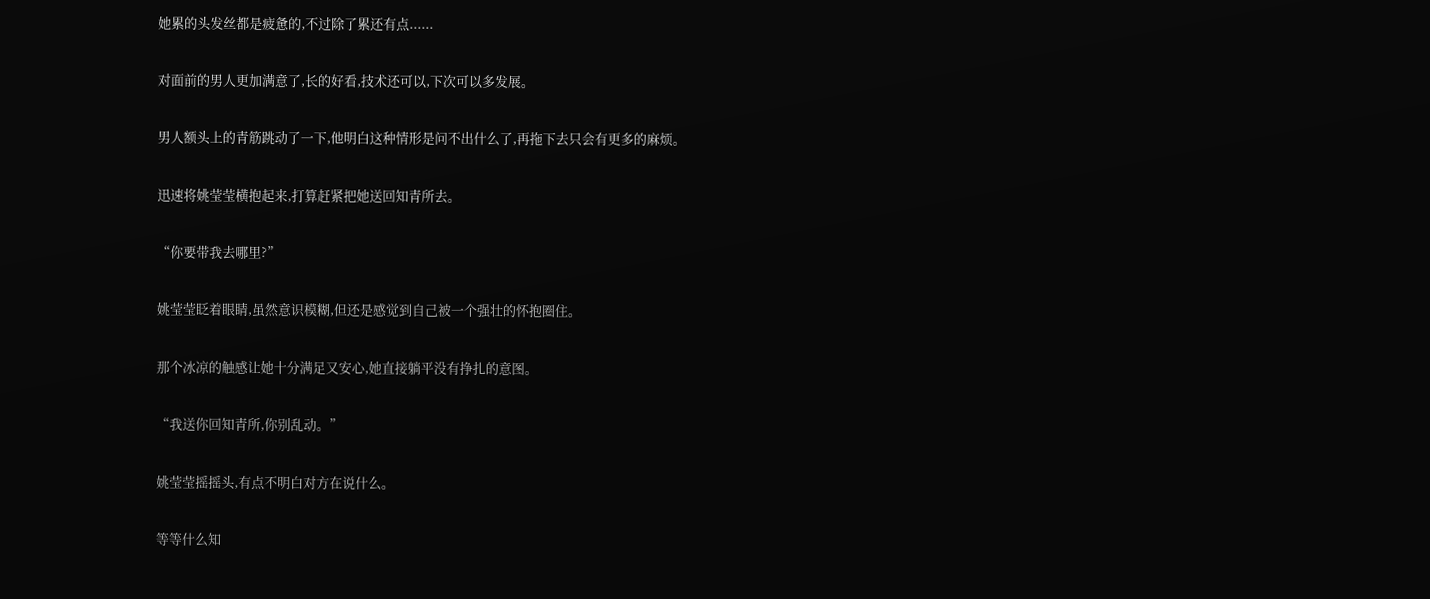她累的头发丝都是疲惫的,不过除了累还有点......

对面前的男人更加满意了,长的好看,技术还可以,下次可以多发展。

男人额头上的青筋跳动了一下,他明白这种情形是问不出什么了,再拖下去只会有更多的麻烦。

迅速将姚莹莹横抱起来,打算赶紧把她送回知青所去。

“你要带我去哪里?”

姚莹莹眨着眼睛,虽然意识模糊,但还是感觉到自己被一个强壮的怀抱圈住。

那个冰凉的触感让她十分满足又安心,她直接躺平没有挣扎的意图。

“我送你回知青所,你别乱动。”

姚莹莹摇摇头,有点不明白对方在说什么。

等等什么知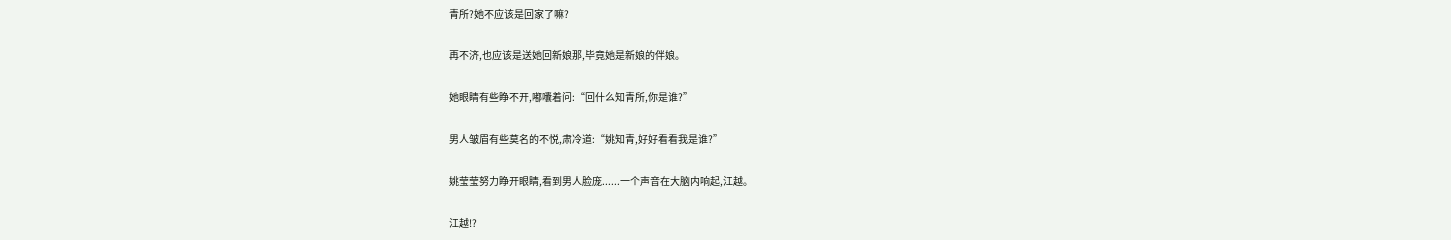青所?她不应该是回家了嘛?

再不济,也应该是送她回新娘那,毕竟她是新娘的伴娘。

她眼睛有些睁不开,嘟囔着问:“回什么知青所,你是谁?”

男人皱眉有些莫名的不悦,肃冷道:“姚知青,好好看看我是谁?”

姚莹莹努力睁开眼睛,看到男人脸庞......一个声音在大脑内响起,江越。

江越!?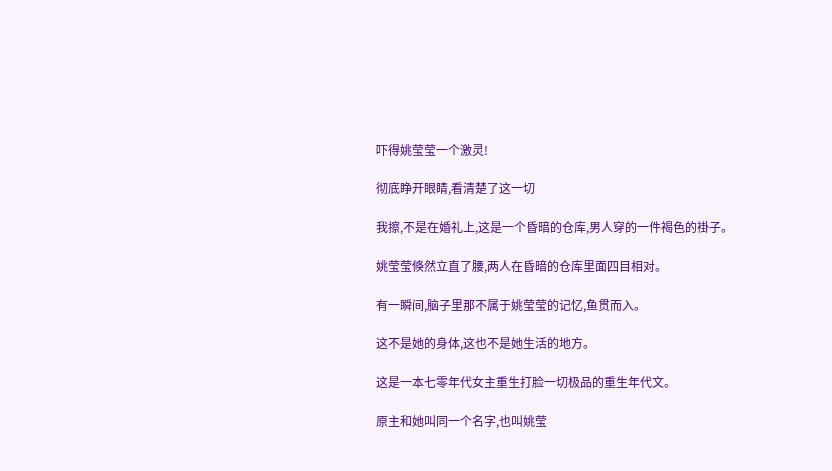吓得姚莹莹一个激灵!

彻底睁开眼睛,看清楚了这一切

我擦,不是在婚礼上,这是一个昏暗的仓库,男人穿的一件褐色的褂子。

姚莹莹倏然立直了腰,两人在昏暗的仓库里面四目相对。

有一瞬间,脑子里那不属于姚莹莹的记忆,鱼贯而入。

这不是她的身体,这也不是她生活的地方。

这是一本七零年代女主重生打脸一切极品的重生年代文。

原主和她叫同一个名字,也叫姚莹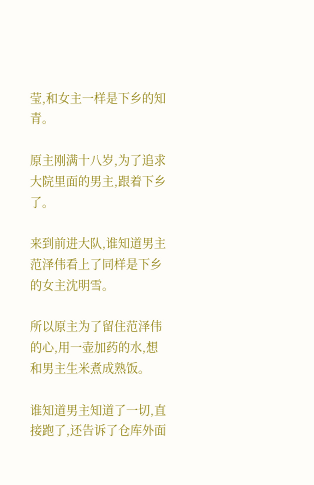莹,和女主一样是下乡的知青。

原主刚满十八岁,为了追求大院里面的男主,跟着下乡了。

来到前进大队,谁知道男主范泽伟看上了同样是下乡的女主沈明雪。

所以原主为了留住范泽伟的心,用一壶加药的水,想和男主生米煮成熟饭。

谁知道男主知道了一切,直接跑了,还告诉了仓库外面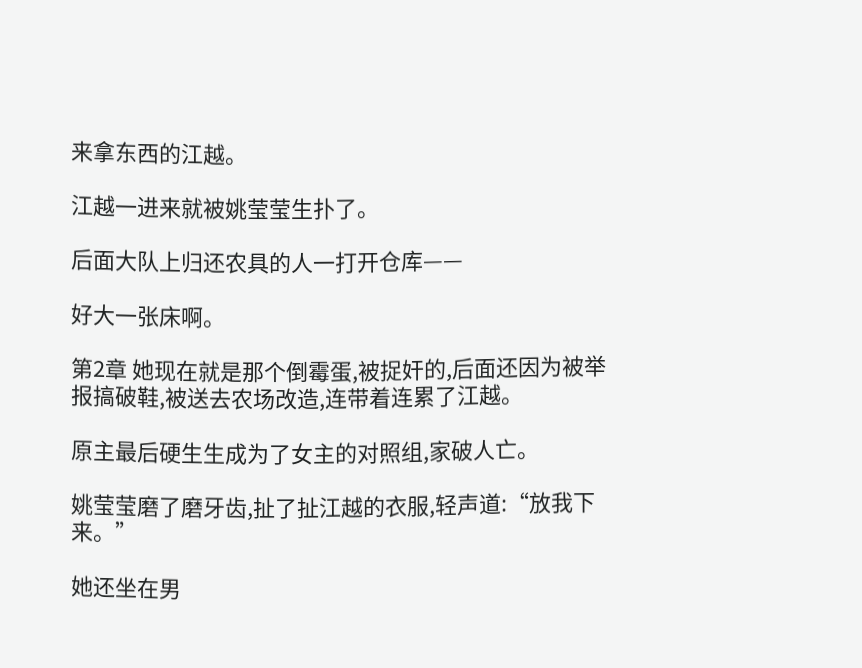来拿东西的江越。

江越一进来就被姚莹莹生扑了。

后面大队上归还农具的人一打开仓库——

好大一张床啊。

第2章 她现在就是那个倒霉蛋,被捉奸的,后面还因为被举报搞破鞋,被送去农场改造,连带着连累了江越。

原主最后硬生生成为了女主的对照组,家破人亡。

姚莹莹磨了磨牙齿,扯了扯江越的衣服,轻声道:“放我下来。”

她还坐在男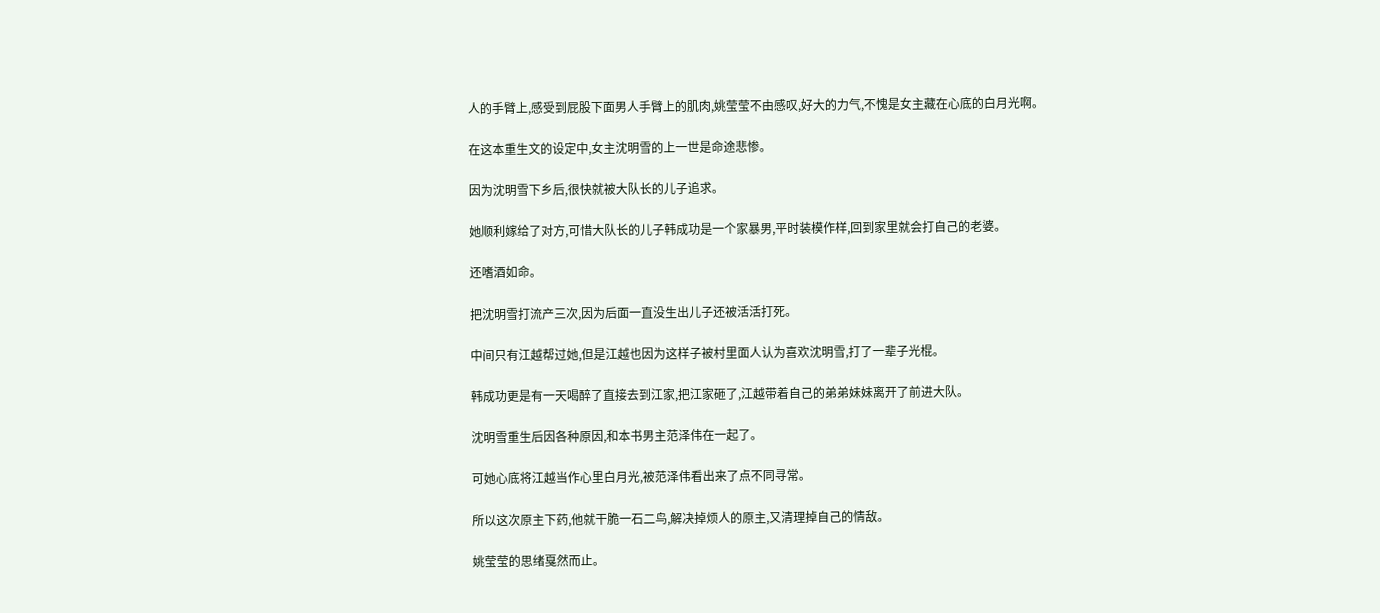人的手臂上,感受到屁股下面男人手臂上的肌肉,姚莹莹不由感叹,好大的力气,不愧是女主藏在心底的白月光啊。

在这本重生文的设定中,女主沈明雪的上一世是命途悲惨。

因为沈明雪下乡后,很快就被大队长的儿子追求。

她顺利嫁给了对方,可惜大队长的儿子韩成功是一个家暴男,平时装模作样,回到家里就会打自己的老婆。

还嗜酒如命。

把沈明雪打流产三次,因为后面一直没生出儿子还被活活打死。

中间只有江越帮过她,但是江越也因为这样子被村里面人认为喜欢沈明雪,打了一辈子光棍。

韩成功更是有一天喝醉了直接去到江家,把江家砸了,江越带着自己的弟弟妹妹离开了前进大队。

沈明雪重生后因各种原因,和本书男主范泽伟在一起了。

可她心底将江越当作心里白月光,被范泽伟看出来了点不同寻常。

所以这次原主下药,他就干脆一石二鸟,解决掉烦人的原主,又清理掉自己的情敌。

姚莹莹的思绪戛然而止。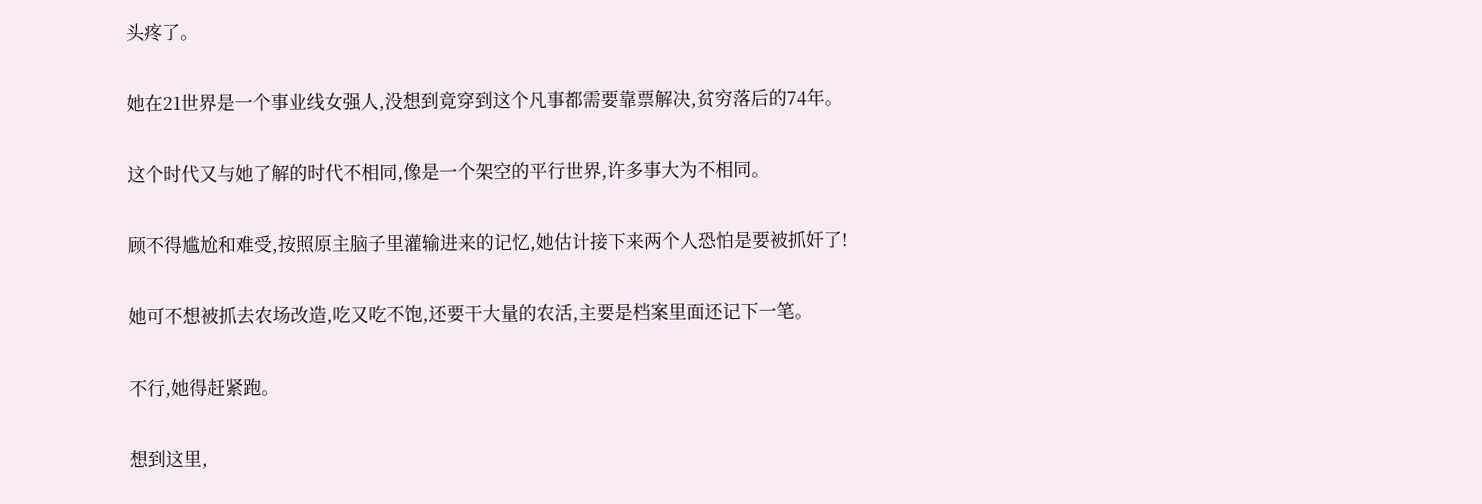头疼了。

她在21世界是一个事业线女强人,没想到竟穿到这个凡事都需要靠票解决,贫穷落后的74年。

这个时代又与她了解的时代不相同,像是一个架空的平行世界,许多事大为不相同。

顾不得尴尬和难受,按照原主脑子里灌输进来的记忆,她估计接下来两个人恐怕是要被抓奸了!

她可不想被抓去农场改造,吃又吃不饱,还要干大量的农活,主要是档案里面还记下一笔。

不行,她得赶紧跑。

想到这里,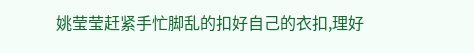姚莹莹赶紧手忙脚乱的扣好自己的衣扣,理好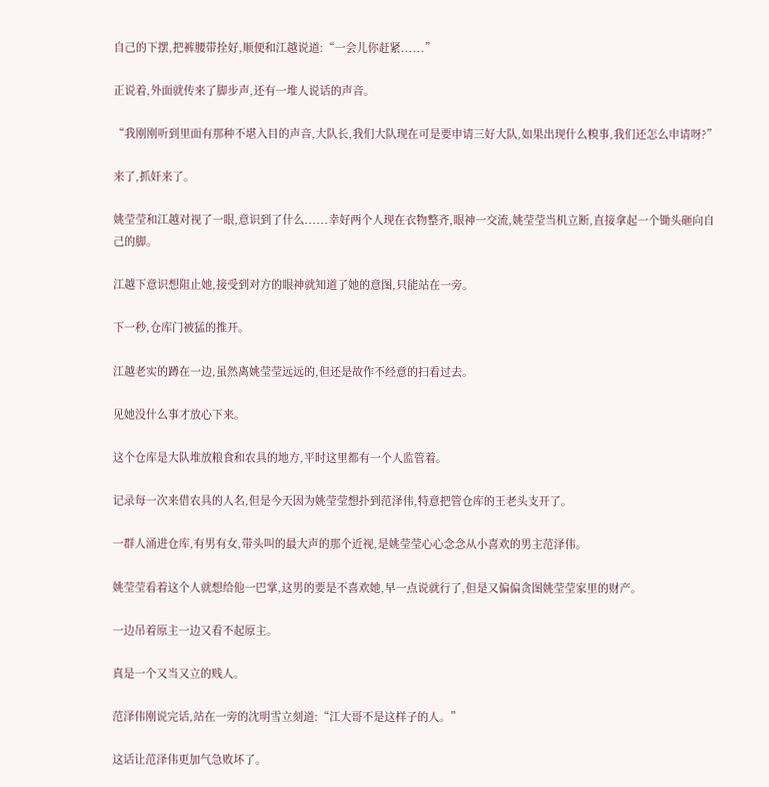自己的下摆,把裤腰带拴好,顺便和江越说道:“一会儿你赶紧......”

正说着,外面就传来了脚步声,还有一堆人说话的声音。

“我刚刚听到里面有那种不堪入目的声音,大队长,我们大队现在可是要申请三好大队,如果出现什么糗事,我们还怎么申请呀?”

来了,抓奸来了。

姚莹莹和江越对视了一眼,意识到了什么......幸好两个人现在衣物整齐,眼神一交流,姚莹莹当机立断,直接拿起一个锄头砸向自己的脚。

江越下意识想阻止她,接受到对方的眼神就知道了她的意图,只能站在一旁。

下一秒,仓库门被猛的推开。

江越老实的蹲在一边,虽然离姚莹莹远远的,但还是故作不经意的扫看过去。

见她没什么事才放心下来。

这个仓库是大队堆放粮食和农具的地方,平时这里都有一个人监管着。

记录每一次来借农具的人名,但是今天因为姚莹莹想扑到范泽伟,特意把管仓库的王老头支开了。

一群人涌进仓库,有男有女,带头叫的最大声的那个近视,是姚莹莹心心念念从小喜欢的男主范泽伟。

姚莹莹看着这个人就想给他一巴掌,这男的要是不喜欢她,早一点说就行了,但是又偏偏贪图姚莹莹家里的财产。

一边吊着原主一边又看不起原主。

真是一个又当又立的贱人。

范泽伟刚说完话,站在一旁的沈明雪立刻道:“江大哥不是这样子的人。”

这话让范泽伟更加气急败坏了。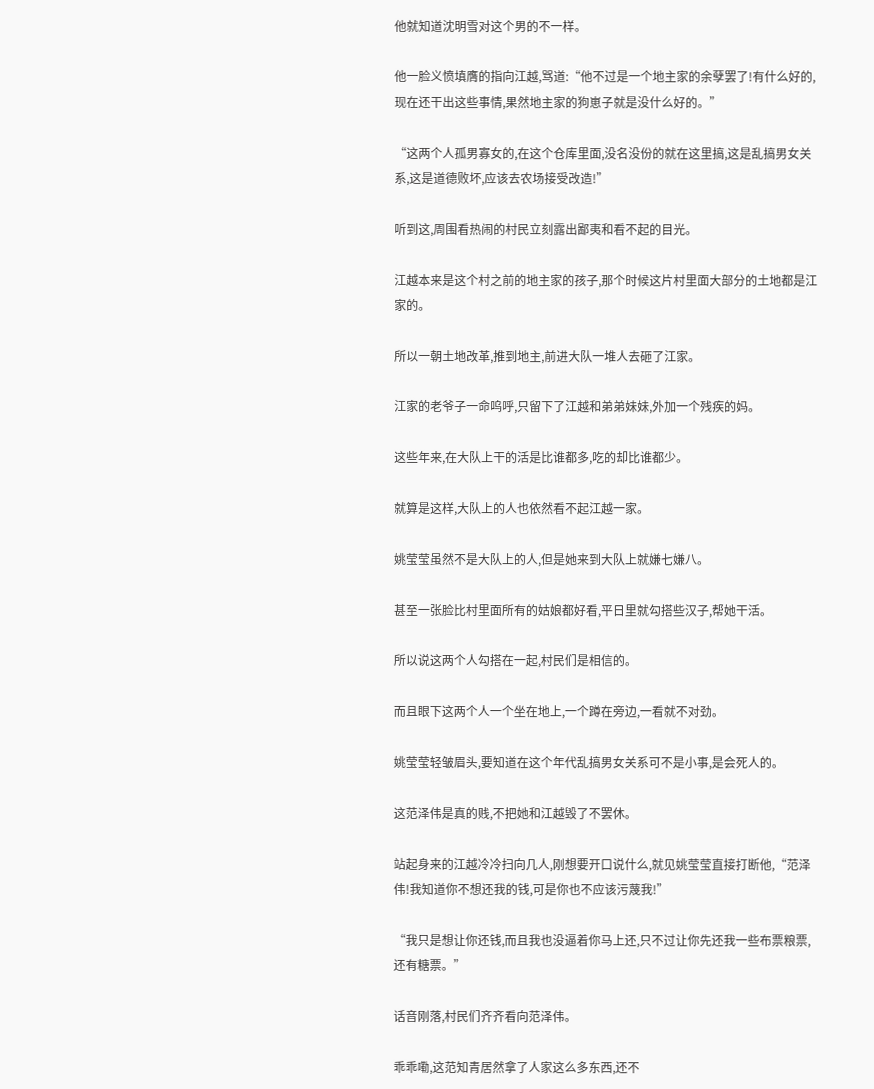他就知道沈明雪对这个男的不一样。

他一脸义愤填膺的指向江越,骂道:“他不过是一个地主家的余孽罢了!有什么好的,现在还干出这些事情,果然地主家的狗崽子就是没什么好的。”

“这两个人孤男寡女的,在这个仓库里面,没名没份的就在这里搞,这是乱搞男女关系,这是道德败坏,应该去农场接受改造!”

听到这,周围看热闹的村民立刻露出鄙夷和看不起的目光。

江越本来是这个村之前的地主家的孩子,那个时候这片村里面大部分的土地都是江家的。

所以一朝土地改革,推到地主,前进大队一堆人去砸了江家。

江家的老爷子一命呜呼,只留下了江越和弟弟妹妹,外加一个残疾的妈。

这些年来,在大队上干的活是比谁都多,吃的却比谁都少。

就算是这样,大队上的人也依然看不起江越一家。

姚莹莹虽然不是大队上的人,但是她来到大队上就嫌七嫌八。

甚至一张脸比村里面所有的姑娘都好看,平日里就勾搭些汉子,帮她干活。

所以说这两个人勾搭在一起,村民们是相信的。

而且眼下这两个人一个坐在地上,一个蹲在旁边,一看就不对劲。

姚莹莹轻皱眉头,要知道在这个年代乱搞男女关系可不是小事,是会死人的。

这范泽伟是真的贱,不把她和江越毁了不罢休。

站起身来的江越冷冷扫向几人,刚想要开口说什么,就见姚莹莹直接打断他,“范泽伟!我知道你不想还我的钱,可是你也不应该污蔑我!”

“我只是想让你还钱,而且我也没逼着你马上还,只不过让你先还我一些布票粮票,还有糖票。”

话音刚落,村民们齐齐看向范泽伟。

乖乖嘞,这范知青居然拿了人家这么多东西,还不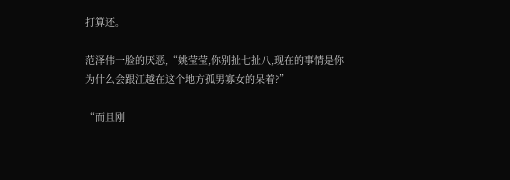打算还。

范泽伟一脸的厌恶,“姚莹莹,你别扯七扯八,现在的事情是你为什么会跟江越在这个地方孤男寡女的呆着?”

“而且刚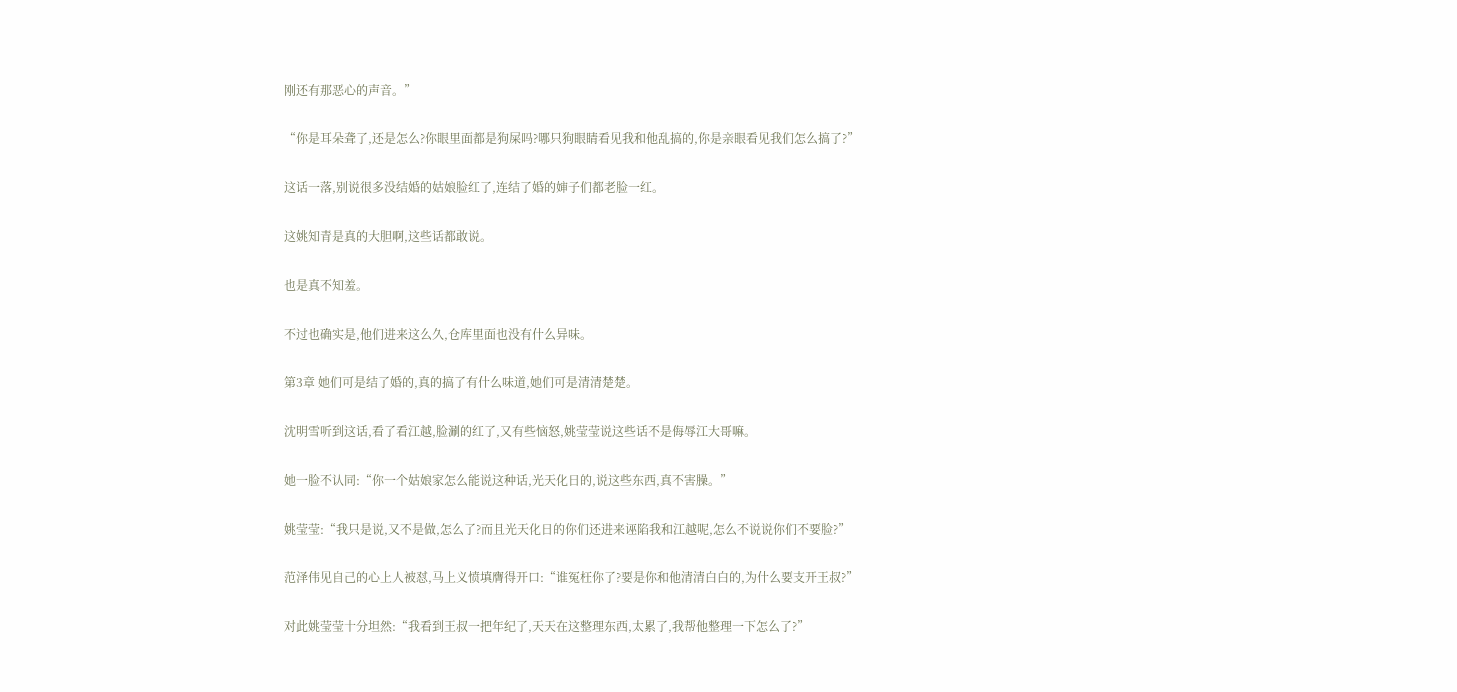刚还有那恶心的声音。”

“你是耳朵聋了,还是怎么?你眼里面都是狗屎吗?哪只狗眼睛看见我和他乱搞的,你是亲眼看见我们怎么搞了?”

这话一落,别说很多没结婚的姑娘脸红了,连结了婚的婶子们都老脸一红。

这姚知青是真的大胆啊,这些话都敢说。

也是真不知羞。

不过也确实是,他们进来这么久,仓库里面也没有什么异味。

第3章 她们可是结了婚的,真的搞了有什么味道,她们可是清清楚楚。

沈明雪听到这话,看了看江越,脸涮的红了,又有些恼怒,姚莹莹说这些话不是侮辱江大哥嘛。

她一脸不认同:“你一个姑娘家怎么能说这种话,光天化日的,说这些东西,真不害臊。”

姚莹莹:“我只是说,又不是做,怎么了?而且光天化日的你们还进来诬陷我和江越呢,怎么不说说你们不要脸?”

范泽伟见自己的心上人被怼,马上义愤填膺得开口:“谁冤枉你了?要是你和他清清白白的,为什么要支开王叔?”

对此姚莹莹十分坦然:“我看到王叔一把年纪了,天天在这整理东西,太累了,我帮他整理一下怎么了?”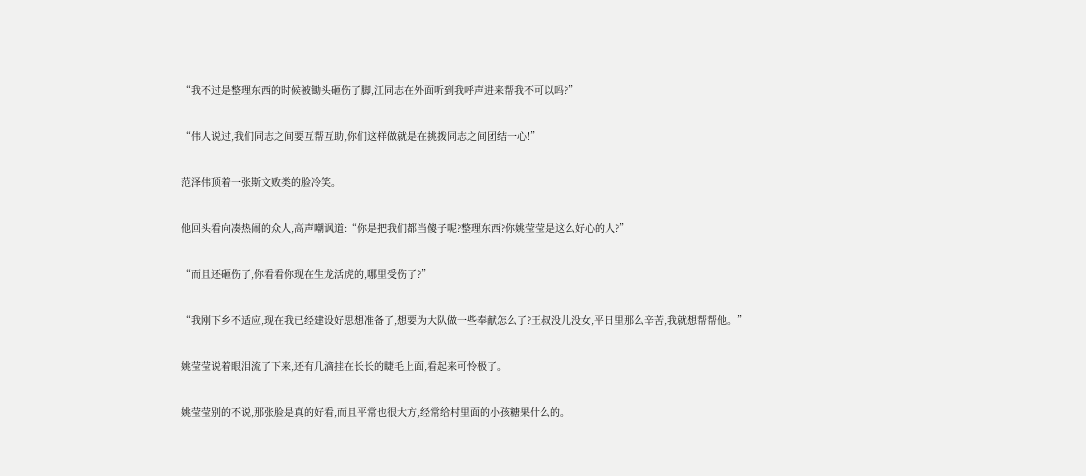“我不过是整理东西的时候被锄头砸伤了脚,江同志在外面听到我呼声进来帮我不可以吗?”

“伟人说过,我们同志之间要互帮互助,你们这样做就是在挑拨同志之间团结一心!”

范泽伟顶着一张斯文败类的脸冷笑。

他回头看向凑热闹的众人,高声嘲讽道:“你是把我们都当傻子呢?整理东西?你姚莹莹是这么好心的人?”

“而且还砸伤了,你看看你现在生龙活虎的,哪里受伤了?”

“我刚下乡不适应,现在我已经建设好思想准备了,想要为大队做一些奉献怎么了?王叔没儿没女,平日里那么辛苦,我就想帮帮他。”

姚莹莹说着眼泪流了下来,还有几滴挂在长长的睫毛上面,看起来可怜极了。

姚莹莹别的不说,那张脸是真的好看,而且平常也很大方,经常给村里面的小孩糖果什么的。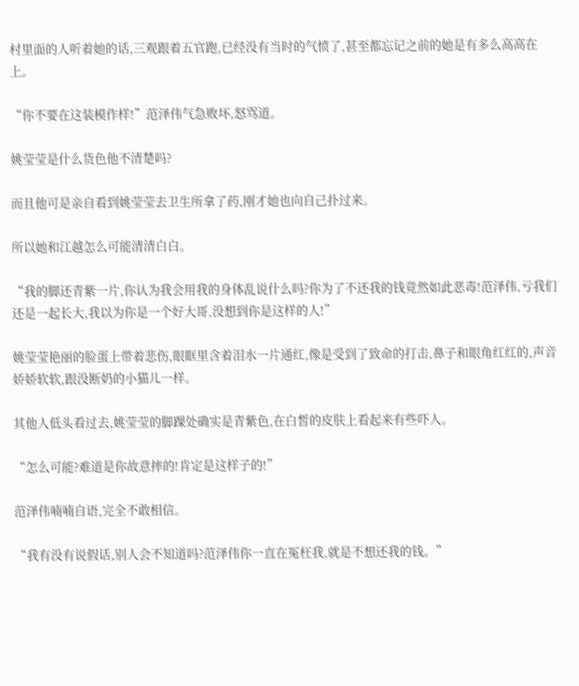村里面的人听着她的话,三观跟着五官跑,已经没有当时的气愤了,甚至都忘记之前的她是有多么高高在上。

“你不要在这装模作样!”范泽伟气急败坏,怒骂道。

姚莹莹是什么货色他不清楚吗?

而且他可是亲自看到姚莹莹去卫生所拿了药,刚才她也向自己扑过来。

所以她和江越怎么可能清清白白。

“我的脚还青紫一片,你认为我会用我的身体乱说什么吗?你为了不还我的钱竟然如此恶毒!范泽伟,亏我们还是一起长大,我以为你是一个好大哥,没想到你是这样的人!”

姚莹莹艳丽的脸蛋上带着悲伤,眼眶里含着泪水一片通红,像是受到了致命的打击,鼻子和眼角红红的,声音娇娇软软,跟没断奶的小猫儿一样。

其他人低头看过去,姚莹莹的脚踝处确实是青紫色,在白皙的皮肤上看起来有些吓人。

“怎么可能?难道是你故意摔的!肯定是这样子的!”

范泽伟喃喃自语,完全不敢相信。

“我有没有说假话,别人会不知道吗?范泽伟你一直在冤枉我,就是不想还我的钱。”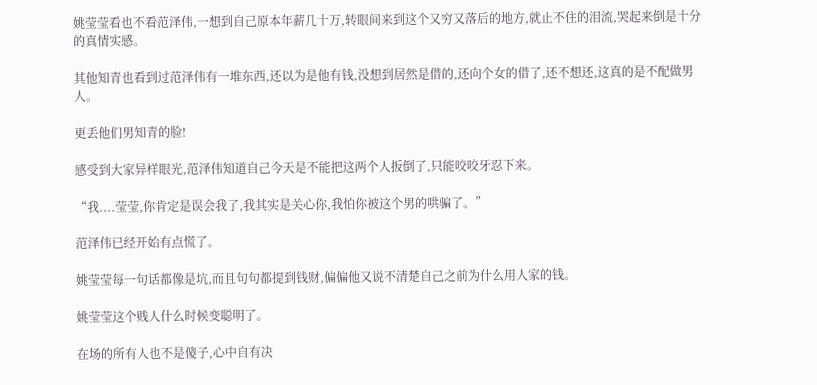姚莹莹看也不看范泽伟,一想到自己原本年薪几十万,转眼间来到这个又穷又落后的地方,就止不住的泪流,哭起来倒是十分的真情实感。

其他知青也看到过范泽伟有一堆东西,还以为是他有钱,没想到居然是借的,还向个女的借了,还不想还,这真的是不配做男人。

更丢他们男知青的脸!

感受到大家异样眼光,范泽伟知道自己今天是不能把这两个人扳倒了,只能咬咬牙忍下来。

“我....莹莹,你肯定是误会我了,我其实是关心你,我怕你被这个男的哄骗了。”

范泽伟已经开始有点慌了。

姚莹莹每一句话都像是坑,而且句句都提到钱财,偏偏他又说不清楚自己之前为什么用人家的钱。

姚莹莹这个贱人什么时候变聪明了。

在场的所有人也不是傻子,心中自有决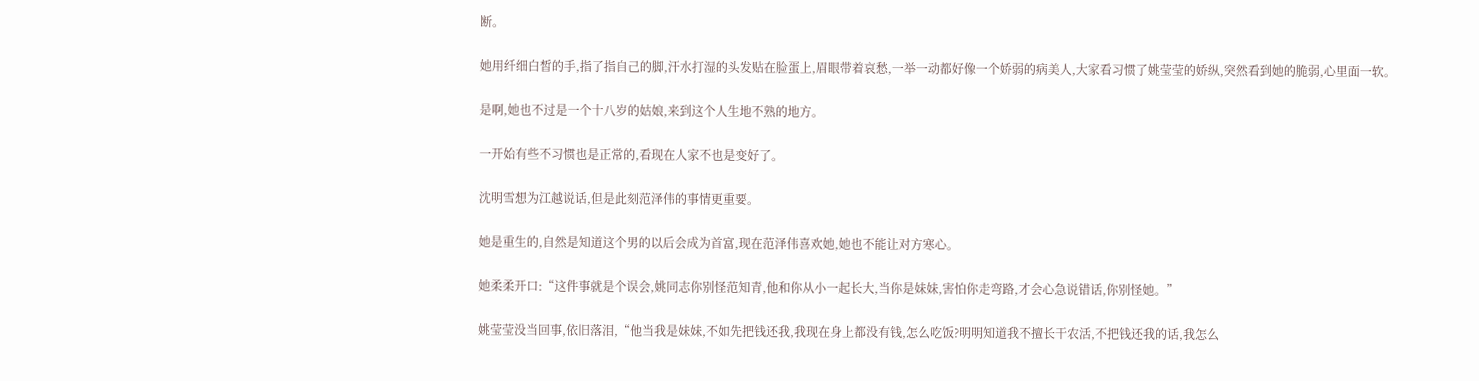断。

她用纤细白皙的手,指了指自己的脚,汗水打湿的头发贴在脸蛋上,眉眼带着哀愁,一举一动都好像一个娇弱的病美人,大家看习惯了姚莹莹的娇纵,突然看到她的脆弱,心里面一软。

是啊,她也不过是一个十八岁的姑娘,来到这个人生地不熟的地方。

一开始有些不习惯也是正常的,看现在人家不也是变好了。

沈明雪想为江越说话,但是此刻范泽伟的事情更重要。

她是重生的,自然是知道这个男的以后会成为首富,现在范泽伟喜欢她,她也不能让对方寒心。

她柔柔开口:“这件事就是个误会,姚同志你别怪范知青,他和你从小一起长大,当你是妹妹,害怕你走弯路,才会心急说错话,你别怪她。”

姚莹莹没当回事,依旧落泪,“他当我是妹妹,不如先把钱还我,我现在身上都没有钱,怎么吃饭?明明知道我不擅长干农活,不把钱还我的话,我怎么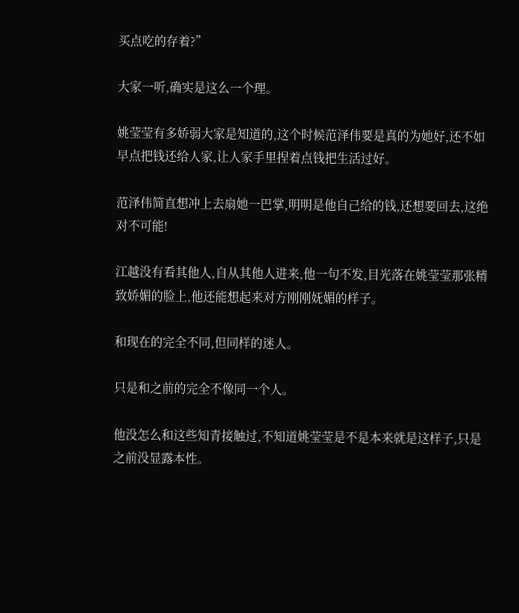买点吃的存着?”

大家一听,确实是这么一个理。

姚莹莹有多娇弱大家是知道的,这个时候范泽伟要是真的为她好,还不如早点把钱还给人家,让人家手里捏着点钱把生活过好。

范泽伟简直想冲上去扇她一巴掌,明明是他自己给的钱,还想要回去,这绝对不可能!

江越没有看其他人,自从其他人进来,他一句不发,目光落在姚莹莹那张精致娇媚的脸上,他还能想起来对方刚刚妩媚的样子。

和现在的完全不同,但同样的迷人。

只是和之前的完全不像同一个人。

他没怎么和这些知青接触过,不知道姚莹莹是不是本来就是这样子,只是之前没显露本性。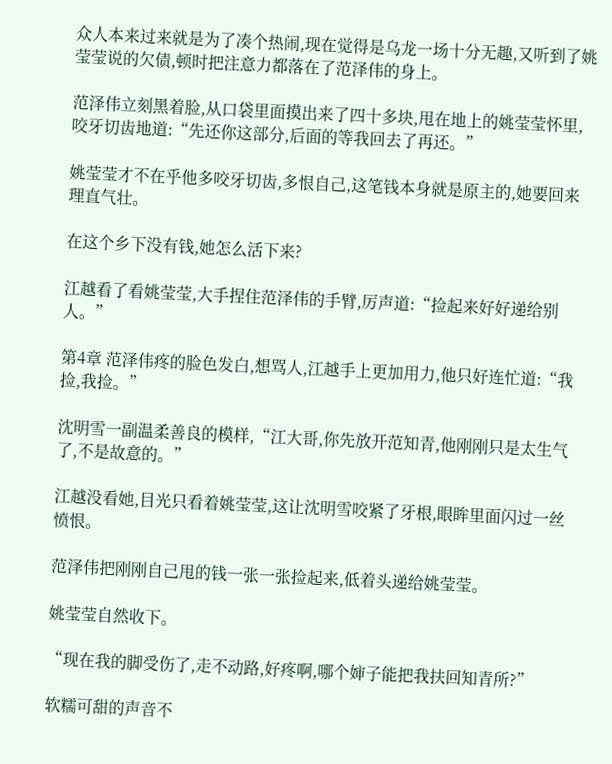众人本来过来就是为了凑个热闹,现在觉得是乌龙一场十分无趣,又听到了姚莹莹说的欠债,顿时把注意力都落在了范泽伟的身上。

范泽伟立刻黑着脸,从口袋里面摸出来了四十多块,甩在地上的姚莹莹怀里,咬牙切齿地道:“先还你这部分,后面的等我回去了再还。”

姚莹莹才不在乎他多咬牙切齿,多恨自己,这笔钱本身就是原主的,她要回来理直气壮。

在这个乡下没有钱,她怎么活下来?

江越看了看姚莹莹,大手捏住范泽伟的手臂,厉声道:“捡起来好好递给别人。”

第4章 范泽伟疼的脸色发白,想骂人,江越手上更加用力,他只好连忙道:“我捡,我捡。”

沈明雪一副温柔善良的模样,“江大哥,你先放开范知青,他刚刚只是太生气了,不是故意的。”

江越没看她,目光只看着姚莹莹,这让沈明雪咬紧了牙根,眼眸里面闪过一丝愤恨。

范泽伟把刚刚自己甩的钱一张一张捡起来,低着头递给姚莹莹。

姚莹莹自然收下。

“现在我的脚受伤了,走不动路,好疼啊,哪个婶子能把我扶回知青所?”

软糯可甜的声音不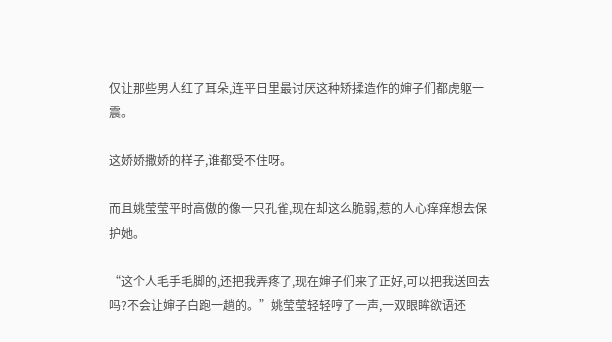仅让那些男人红了耳朵,连平日里最讨厌这种矫揉造作的婶子们都虎躯一震。

这娇娇撒娇的样子,谁都受不住呀。

而且姚莹莹平时高傲的像一只孔雀,现在却这么脆弱,惹的人心痒痒想去保护她。

“这个人毛手毛脚的,还把我弄疼了,现在婶子们来了正好,可以把我送回去吗?不会让婶子白跑一趟的。”姚莹莹轻轻哼了一声,一双眼眸欲语还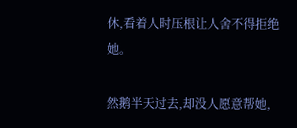休,看着人时压根让人舍不得拒绝她。

然鹅半天过去,却没人愿意帮她,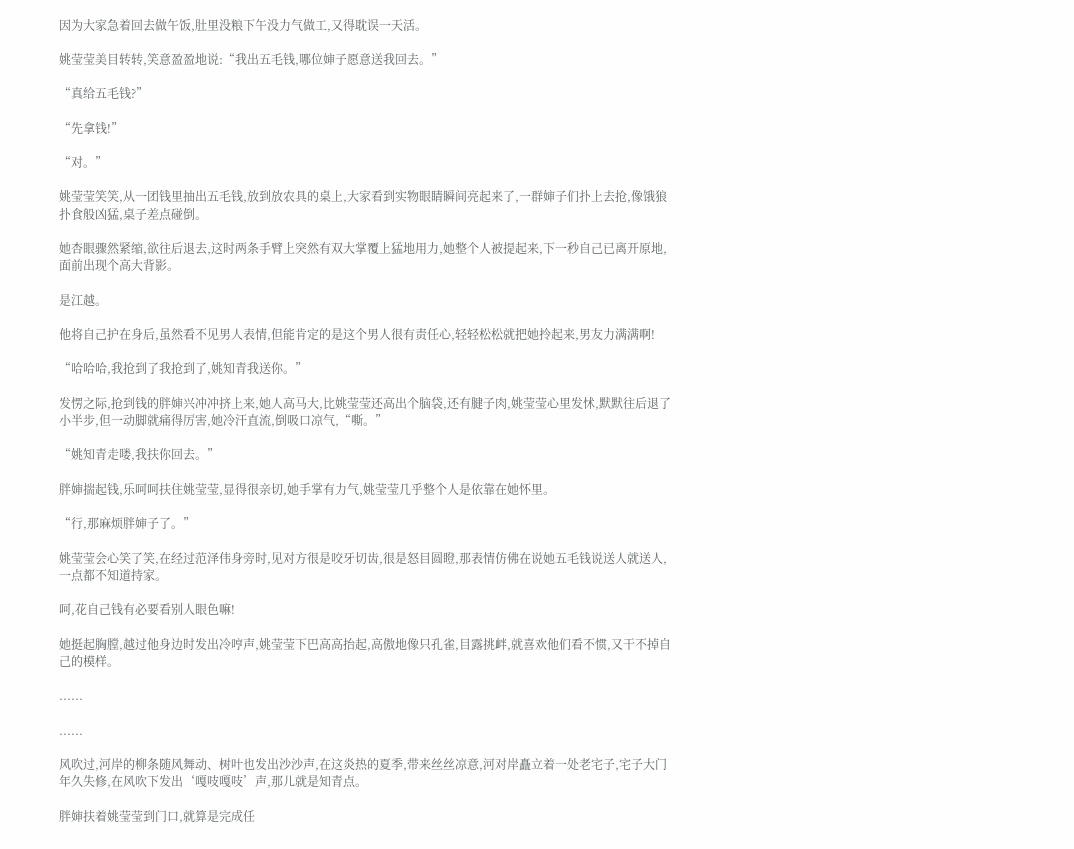因为大家急着回去做午饭,肚里没粮下午没力气做工,又得耽误一天活。

姚莹莹美目转转,笑意盈盈地说:“我出五毛钱,哪位婶子愿意送我回去。”

“真给五毛钱?”

“先拿钱!”

“对。”

姚莹莹笑笑,从一团钱里抽出五毛钱,放到放农具的桌上,大家看到实物眼睛瞬间亮起来了,一群婶子们扑上去抢,像饿狼扑食般凶猛,桌子差点碰倒。

她杏眼骤然紧缩,欲往后退去,这时两条手臂上突然有双大掌覆上猛地用力,她整个人被提起来,下一秒自己已离开原地,面前出现个高大背影。

是江越。

他将自己护在身后,虽然看不见男人表情,但能肯定的是这个男人很有责任心,轻轻松松就把她拎起来,男友力满满啊!

“哈哈哈,我抢到了我抢到了,姚知青我送你。”

发愣之际,抢到钱的胖婶兴冲冲挤上来,她人高马大,比姚莹莹还高出个脑袋,还有腱子肉,姚莹莹心里发怵,默默往后退了小半步,但一动脚就痛得厉害,她冷汗直流,倒吸口凉气,“嘶。”

“姚知青走喽,我扶你回去。”

胖婶揣起钱,乐呵呵扶住姚莹莹,显得很亲切,她手掌有力气,姚莹莹几乎整个人是依靠在她怀里。

“行,那麻烦胖婶子了。”

姚莹莹会心笑了笑,在经过范泽伟身旁时,见对方很是咬牙切齿,很是怒目圆瞪,那表情仿佛在说她五毛钱说送人就送人,一点都不知道持家。

呵,花自己钱有必要看别人眼色嘛!

她挺起胸膛,越过他身边时发出冷哼声,姚莹莹下巴高高抬起,高傲地像只孔雀,目露挑衅,就喜欢他们看不惯,又干不掉自己的模样。

......

......

风吹过,河岸的柳条随风舞动、树叶也发出沙沙声,在这炎热的夏季,带来丝丝凉意,河对岸矗立着一处老宅子,宅子大门年久失修,在风吹下发出‘嘎吱嘎吱’声,那儿就是知青点。

胖婶扶着姚莹莹到门口,就算是完成任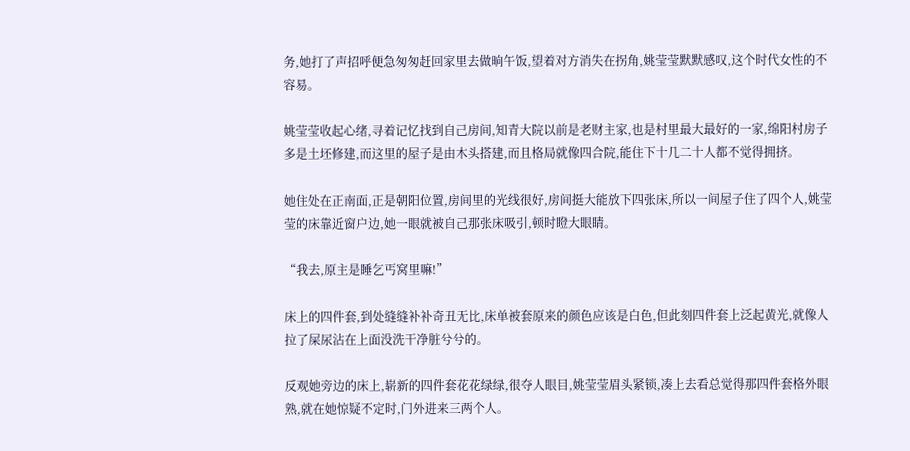务,她打了声招呼便急匆匆赶回家里去做晌午饭,望着对方消失在拐角,姚莹莹默默感叹,这个时代女性的不容易。

姚莹莹收起心绪,寻着记忆找到自己房间,知青大院以前是老财主家,也是村里最大最好的一家,绵阳村房子多是土坯修建,而这里的屋子是由木头搭建,而且格局就像四合院,能住下十几二十人都不觉得拥挤。

她住处在正南面,正是朝阳位置,房间里的光线很好,房间挺大能放下四张床,所以一间屋子住了四个人,姚莹莹的床靠近窗户边,她一眼就被自己那张床吸引,顿时瞪大眼睛。

“我去,原主是睡乞丐窝里嘛!”

床上的四件套,到处缝缝补补奇丑无比,床单被套原来的颜色应该是白色,但此刻四件套上泛起黄光,就像人拉了屎尿沾在上面没洗干净脏兮兮的。

反观她旁边的床上,崭新的四件套花花绿绿,很夺人眼目,姚莹莹眉头紧锁,凑上去看总觉得那四件套格外眼熟,就在她惊疑不定时,门外进来三两个人。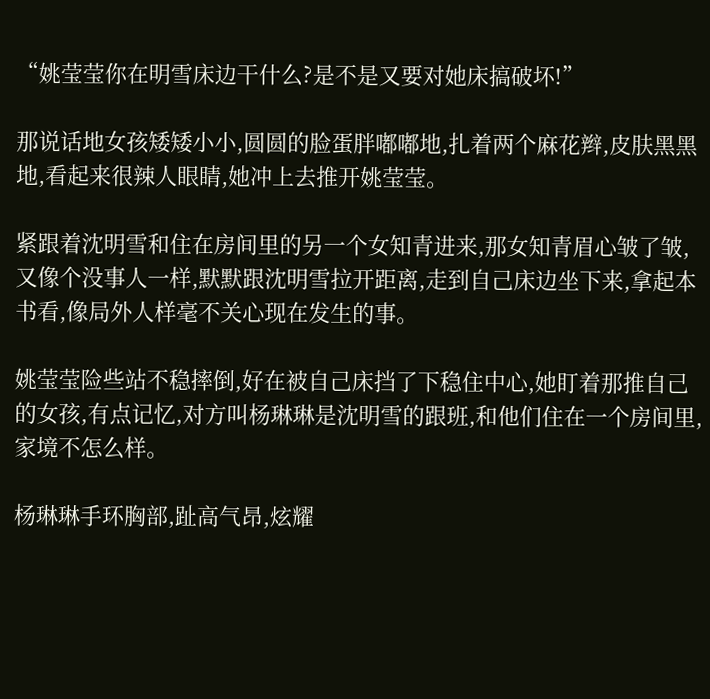“姚莹莹你在明雪床边干什么?是不是又要对她床搞破坏!”

那说话地女孩矮矮小小,圆圆的脸蛋胖嘟嘟地,扎着两个麻花辫,皮肤黑黑地,看起来很辣人眼睛,她冲上去推开姚莹莹。

紧跟着沈明雪和住在房间里的另一个女知青进来,那女知青眉心皱了皱,又像个没事人一样,默默跟沈明雪拉开距离,走到自己床边坐下来,拿起本书看,像局外人样毫不关心现在发生的事。

姚莹莹险些站不稳摔倒,好在被自己床挡了下稳住中心,她盯着那推自己的女孩,有点记忆,对方叫杨琳琳是沈明雪的跟班,和他们住在一个房间里,家境不怎么样。

杨琳琳手环胸部,趾高气昂,炫耀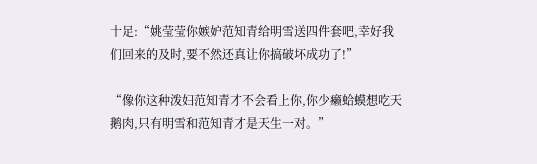十足:“姚莹莹你嫉妒范知青给明雪送四件套吧,幸好我们回来的及时,要不然还真让你搞破坏成功了!”

“像你这种泼妇范知青才不会看上你,你少癞蛤蟆想吃天鹅肉,只有明雪和范知青才是天生一对。”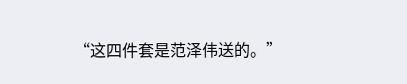“这四件套是范泽伟送的。”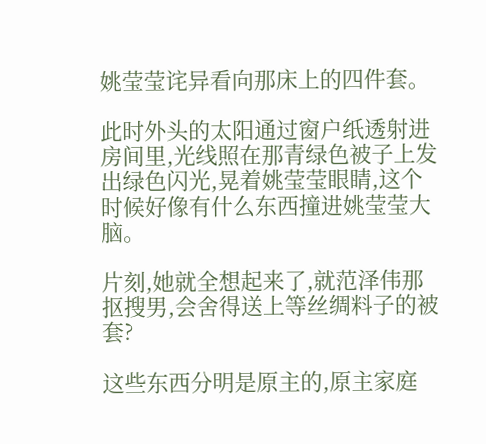姚莹莹诧异看向那床上的四件套。

此时外头的太阳通过窗户纸透射进房间里,光线照在那青绿色被子上发出绿色闪光,晃着姚莹莹眼睛,这个时候好像有什么东西撞进姚莹莹大脑。

片刻,她就全想起来了,就范泽伟那抠搜男,会舍得送上等丝绸料子的被套?

这些东西分明是原主的,原主家庭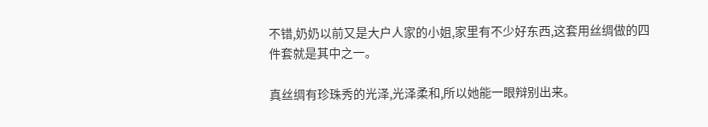不错,奶奶以前又是大户人家的小姐,家里有不少好东西,这套用丝绸做的四件套就是其中之一。

真丝绸有珍珠秀的光泽,光泽柔和,所以她能一眼辩别出来。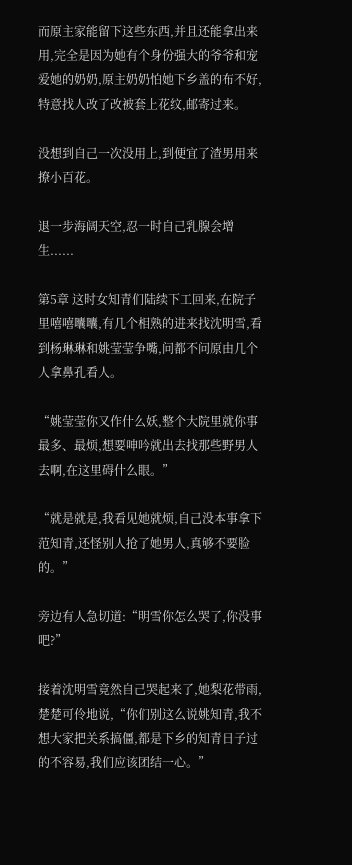而原主家能留下这些东西,并且还能拿出来用,完全是因为她有个身份强大的爷爷和宠爱她的奶奶,原主奶奶怕她下乡盖的布不好,特意找人改了改被套上花纹,邮寄过来。

没想到自己一次没用上,到便宜了渣男用来撩小百花。

退一步海阔天空,忍一时自己乳腺会增生......

第5章 这时女知青们陆续下工回来,在院子里嘻嘻囔囔,有几个相熟的进来找沈明雪,看到杨琳琳和姚莹莹争嘴,问都不问原由几个人拿鼻孔看人。

“姚莹莹你又作什么妖,整个大院里就你事最多、最烦,想要呻吟就出去找那些野男人去啊,在这里碍什么眼。”

“就是就是,我看见她就烦,自己没本事拿下范知青,还怪别人抢了她男人,真够不要脸的。”

旁边有人急切道:“明雪你怎么哭了,你没事吧?”

接着沈明雪竟然自己哭起来了,她梨花带雨,楚楚可伶地说,“你们别这么说姚知青,我不想大家把关系搞僵,都是下乡的知青日子过的不容易,我们应该团结一心。”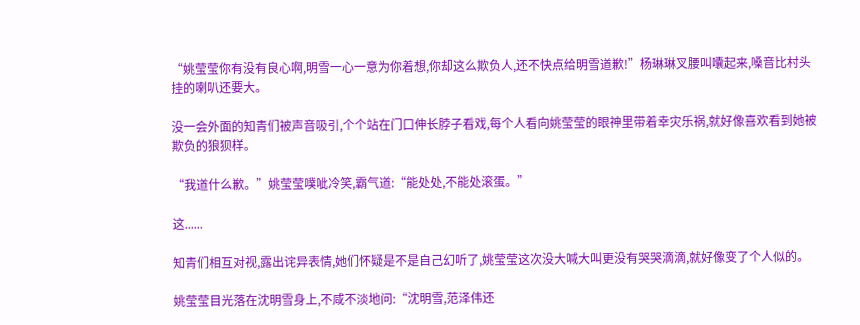“姚莹莹你有没有良心啊,明雪一心一意为你着想,你却这么欺负人,还不快点给明雪道歉!”杨琳琳叉腰叫囔起来,嗓音比村头挂的喇叭还要大。

没一会外面的知青们被声音吸引,个个站在门口伸长脖子看戏,每个人看向姚莹莹的眼神里带着幸灾乐祸,就好像喜欢看到她被欺负的狼狈样。

“我道什么歉。”姚莹莹噗呲冷笑,霸气道:“能处处,不能处滚蛋。”

这......

知青们相互对视,露出诧异表情,她们怀疑是不是自己幻听了,姚莹莹这次没大喊大叫更没有哭哭滴滴,就好像变了个人似的。

姚莹莹目光落在沈明雪身上,不咸不淡地问:“沈明雪,范泽伟还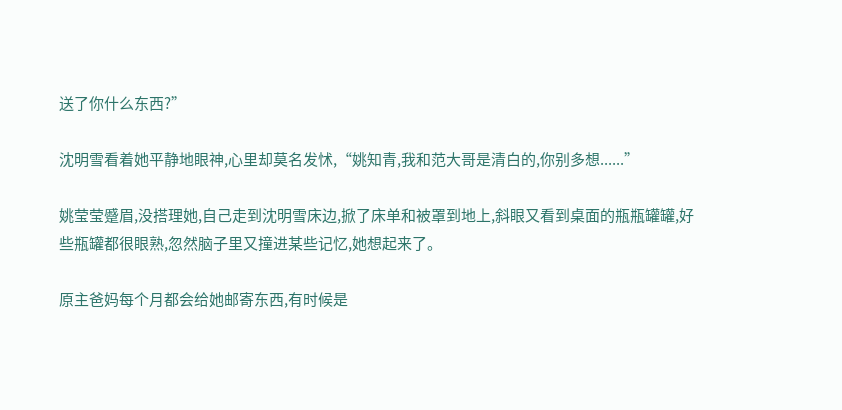送了你什么东西?”

沈明雪看着她平静地眼神,心里却莫名发怵,“姚知青,我和范大哥是清白的,你别多想......”

姚莹莹蹙眉,没搭理她,自己走到沈明雪床边,掀了床单和被罩到地上,斜眼又看到桌面的瓶瓶罐罐,好些瓶罐都很眼熟,忽然脑子里又撞进某些记忆,她想起来了。

原主爸妈每个月都会给她邮寄东西,有时候是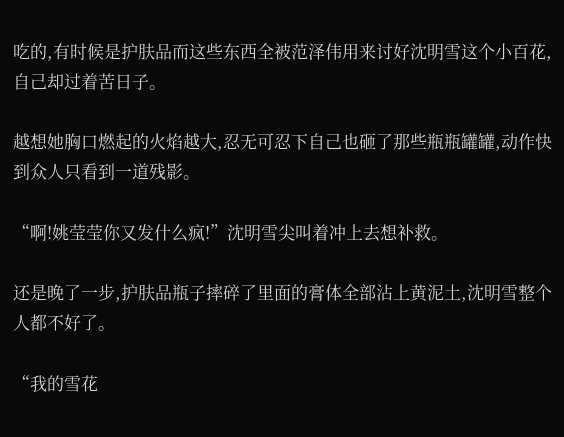吃的,有时候是护肤品而这些东西全被范泽伟用来讨好沈明雪这个小百花,自己却过着苦日子。

越想她胸口燃起的火焰越大,忍无可忍下自己也砸了那些瓶瓶罐罐,动作快到众人只看到一道残影。

“啊!姚莹莹你又发什么疯!”沈明雪尖叫着冲上去想补救。

还是晚了一步,护肤品瓶子摔碎了里面的膏体全部沾上黄泥土,沈明雪整个人都不好了。

“我的雪花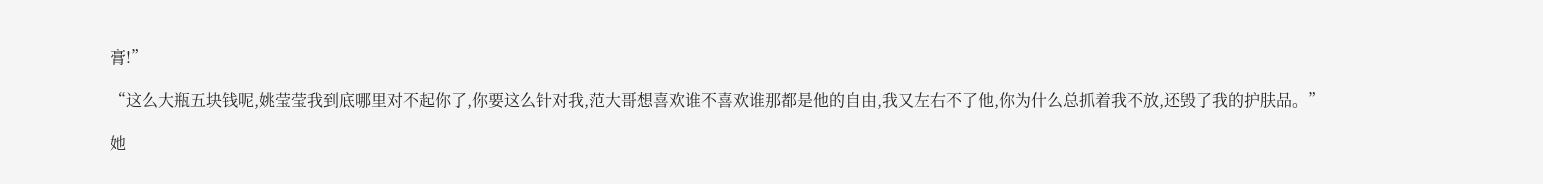膏!”

“这么大瓶五块钱呢,姚莹莹我到底哪里对不起你了,你要这么针对我,范大哥想喜欢谁不喜欢谁那都是他的自由,我又左右不了他,你为什么总抓着我不放,还毁了我的护肤品。”

她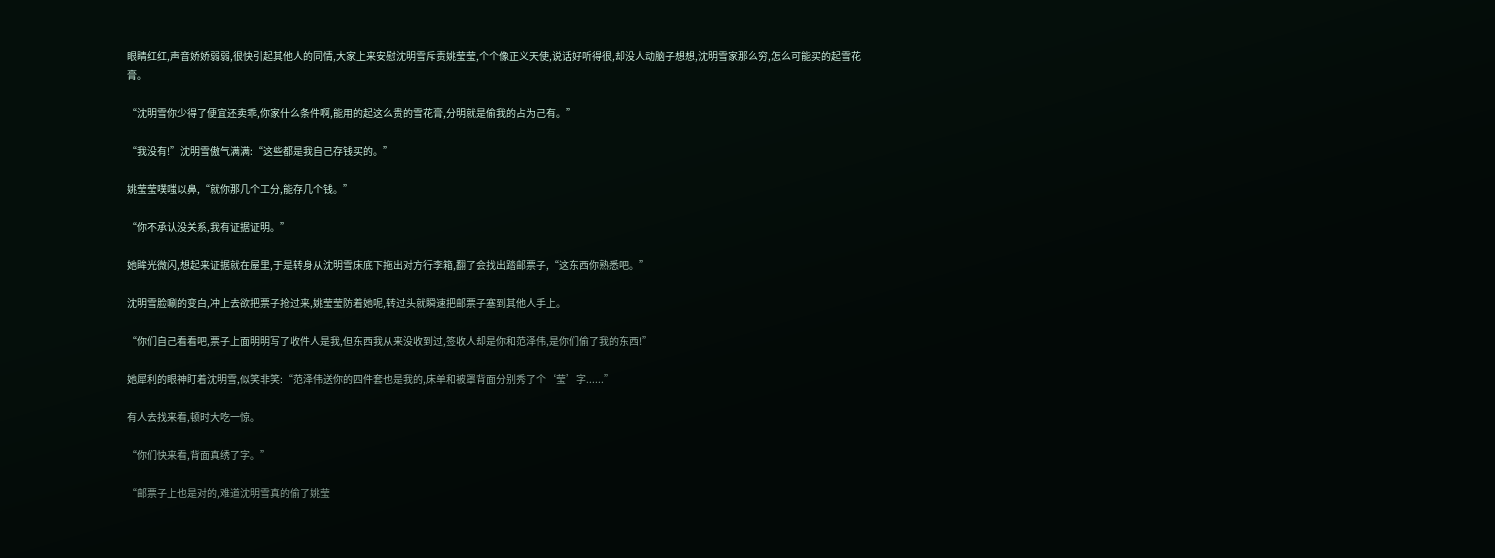眼睛红红,声音娇娇弱弱,很快引起其他人的同情,大家上来安慰沈明雪斥责姚莹莹,个个像正义天使,说话好听得很,却没人动脑子想想,沈明雪家那么穷,怎么可能买的起雪花膏。

“沈明雪你少得了便宜还卖乖,你家什么条件啊,能用的起这么贵的雪花膏,分明就是偷我的占为己有。”

“我没有!”沈明雪傲气满满:“这些都是我自己存钱买的。”

姚莹莹噗嗤以鼻,“就你那几个工分,能存几个钱。”

“你不承认没关系,我有证据证明。”

她眸光微闪,想起来证据就在屋里,于是转身从沈明雪床底下拖出对方行李箱,翻了会找出踏邮票子,“这东西你熟悉吧。”

沈明雪脸唰的变白,冲上去欲把票子抢过来,姚莹莹防着她呢,转过头就瞬速把邮票子塞到其他人手上。

“你们自己看看吧,票子上面明明写了收件人是我,但东西我从来没收到过,签收人却是你和范泽伟,是你们偷了我的东西!”

她犀利的眼神盯着沈明雪,似笑非笑:“范泽伟送你的四件套也是我的,床单和被罩背面分别秀了个‘莹’字......”

有人去找来看,顿时大吃一惊。

“你们快来看,背面真绣了字。”

“邮票子上也是对的,难道沈明雪真的偷了姚莹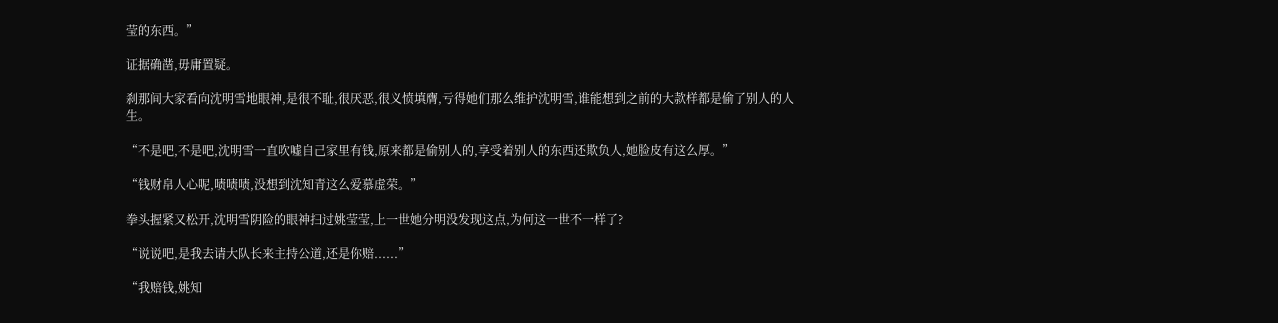莹的东西。”

证据确凿,毋庸置疑。

刹那间大家看向沈明雪地眼神,是很不耻,很厌恶,很义愤填膺,亏得她们那么维护沈明雪,谁能想到之前的大款样都是偷了别人的人生。

“不是吧,不是吧,沈明雪一直吹嘘自己家里有钱,原来都是偷别人的,享受着别人的东西还欺负人,她脸皮有这么厚。”

“钱财帛人心呢,啧啧啧,没想到沈知青这么爱慕虚荣。”

拳头握紧又松开,沈明雪阴险的眼神扫过姚莹莹,上一世她分明没发现这点,为何这一世不一样了?

“说说吧,是我去请大队长来主持公道,还是你赔......”

“我赔钱,姚知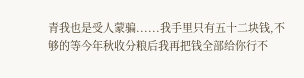青我也是受人蒙骗......我手里只有五十二块钱,不够的等今年秋收分粮后我再把钱全部给你行不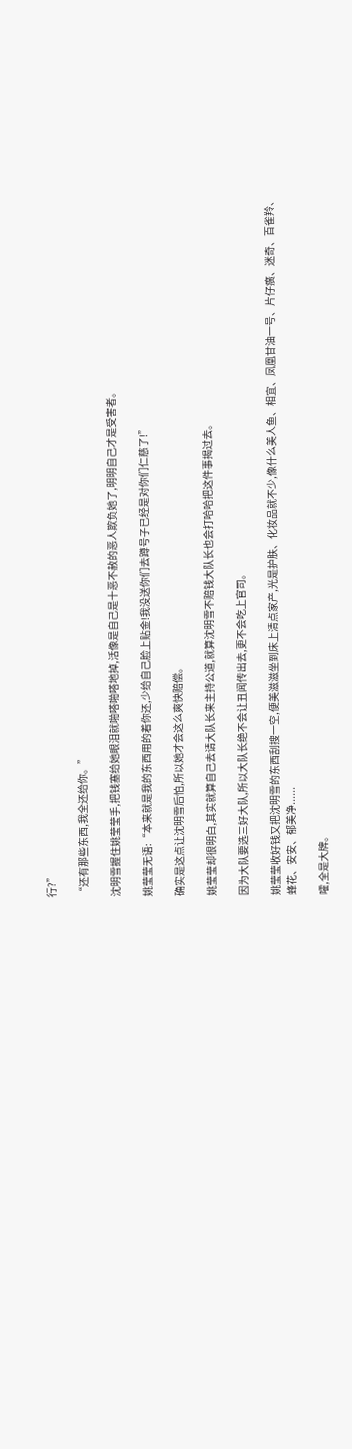行?”

“还有那些东西,我全还给你。”

沈明雪握住姚莹莹手,把钱塞给她眼泪就啪嗒啪嗒地掉,活像是自己是十恶不赦的恶人欺负她了,明明自己才是受害者。

姚莹莹无语:“本来就是我的东西用的着你还,少给自己脸上贴金!我没送你们去蹲号子已经是对你们仁慈了!”

确实是这点让沈明雪后怕,所以她才会这么爽快赔偿。

姚莹莹却很明白,其实就算自己去请大队长来主持公道,就算沈明雪不赔钱大队长也会打哈哈把这件事揭过去。

因为大队要选三好大队,所以大队长绝不会让丑闻传出去,更不会吃上官司。

姚莹莹收好钱又把沈明雪的东西刮搜一空,便美滋滋坐到床上清点家产,光是护肤、化妆品就不少,像什么美人鱼、相宜、凤凰甘油一号、片仔癀、迷奇、百雀羚、蜂花、安安、郁美净......

嚯,全是大牌。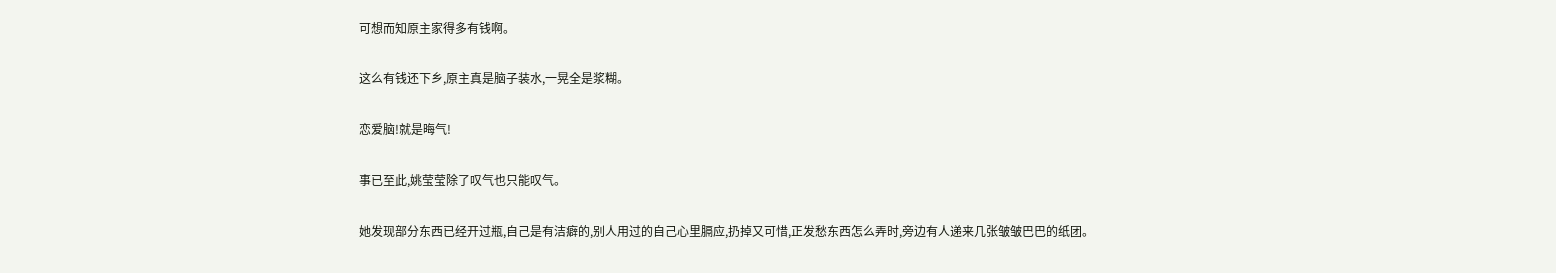可想而知原主家得多有钱啊。

这么有钱还下乡,原主真是脑子装水,一晃全是浆糊。

恋爱脑!就是晦气!

事已至此,姚莹莹除了叹气也只能叹气。

她发现部分东西已经开过瓶,自己是有洁癖的,别人用过的自己心里膈应,扔掉又可惜,正发愁东西怎么弄时,旁边有人递来几张皱皱巴巴的纸团。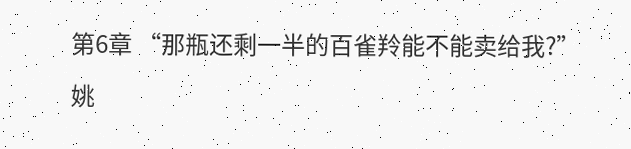第6章 “那瓶还剩一半的百雀羚能不能卖给我?”

姚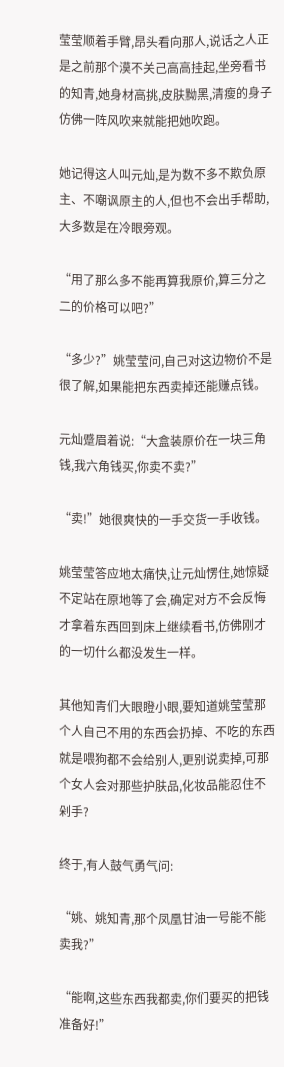莹莹顺着手臂,昂头看向那人,说话之人正是之前那个漠不关己高高挂起,坐旁看书的知青,她身材高挑,皮肤黝黑,清瘦的身子仿佛一阵风吹来就能把她吹跑。

她记得这人叫元灿,是为数不多不欺负原主、不嘲讽原主的人,但也不会出手帮助,大多数是在冷眼旁观。

“用了那么多不能再算我原价,算三分之二的价格可以吧?”

“多少?”姚莹莹问,自己对这边物价不是很了解,如果能把东西卖掉还能赚点钱。

元灿蹙眉着说:“大盒装原价在一块三角钱,我六角钱买,你卖不卖?”

“卖!”她很爽快的一手交货一手收钱。

姚莹莹答应地太痛快,让元灿愣住,她惊疑不定站在原地等了会,确定对方不会反悔才拿着东西回到床上继续看书,仿佛刚才的一切什么都没发生一样。

其他知青们大眼瞪小眼,要知道姚莹莹那个人自己不用的东西会扔掉、不吃的东西就是喂狗都不会给别人,更别说卖掉,可那个女人会对那些护肤品,化妆品能忍住不剁手?

终于,有人鼓气勇气问:

“姚、姚知青,那个凤凰甘油一号能不能卖我?”

“能啊,这些东西我都卖,你们要买的把钱准备好!”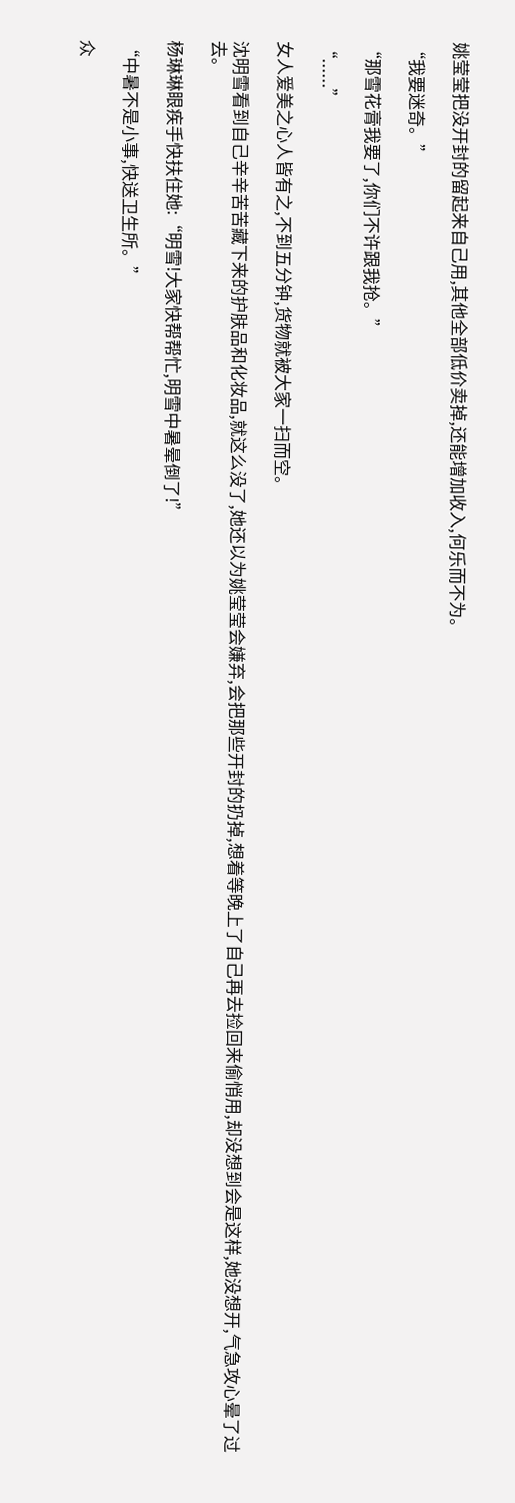姚莹莹把没开封的留起来自己用,其他全部低价卖掉,还能增加收入,何乐而不为。

“我要迷奇。”

“那雪花膏我要了,你们不许跟我抢。”

“......”

女人爱美之心人皆有之,不到五分钟,货物就被大家一扫而空。

沈明雪看到自己辛辛苦苦藏下来的护肤品和化妆品,就这么没了,她还以为姚莹莹会嫌弃,会把那些开封的扔掉,想着等晚上了自己再去捡回来偷悄用,却没想到会是这样,她没想开,气急攻心晕了过去。

杨琳琳眼疾手快扶住她:“明雪!大家快帮帮忙,明雪中暑晕倒了!”

“中暑不是小事,快送卫生所。”

众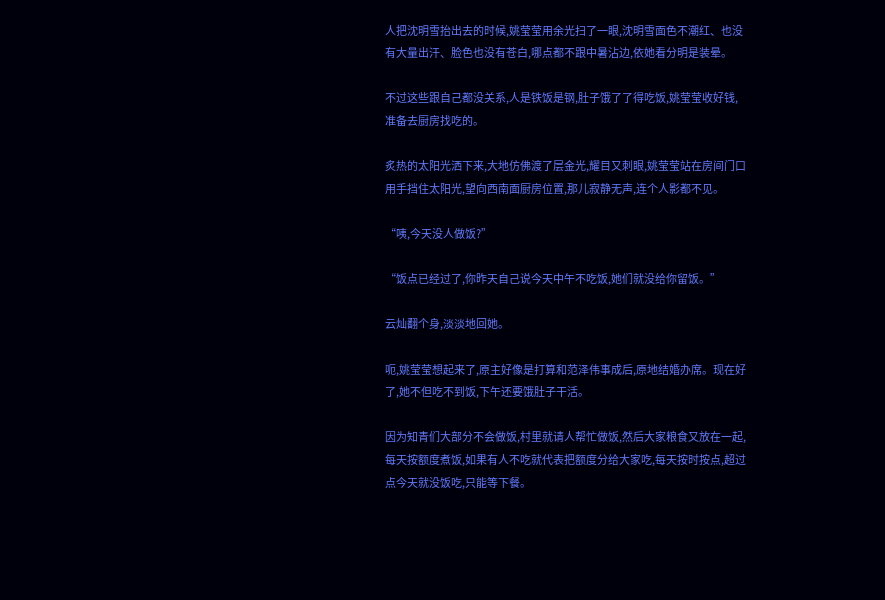人把沈明雪抬出去的时候,姚莹莹用余光扫了一眼,沈明雪面色不潮红、也没有大量出汗、脸色也没有苍白,哪点都不跟中暑沾边,依她看分明是装晕。

不过这些跟自己都没关系,人是铁饭是钢,肚子饿了了得吃饭,姚莹莹收好钱,准备去厨房找吃的。

炙热的太阳光洒下来,大地仿佛渡了层金光,耀目又刺眼,姚莹莹站在房间门口用手挡住太阳光,望向西南面厨房位置,那儿寂静无声,连个人影都不见。

“咦,今天没人做饭?”

“饭点已经过了,你昨天自己说今天中午不吃饭,她们就没给你留饭。”

云灿翻个身,淡淡地回她。

呃,姚莹莹想起来了,原主好像是打算和范泽伟事成后,原地结婚办席。现在好了,她不但吃不到饭,下午还要饿肚子干活。

因为知青们大部分不会做饭,村里就请人帮忙做饭,然后大家粮食又放在一起,每天按额度煮饭,如果有人不吃就代表把额度分给大家吃,每天按时按点,超过点今天就没饭吃,只能等下餐。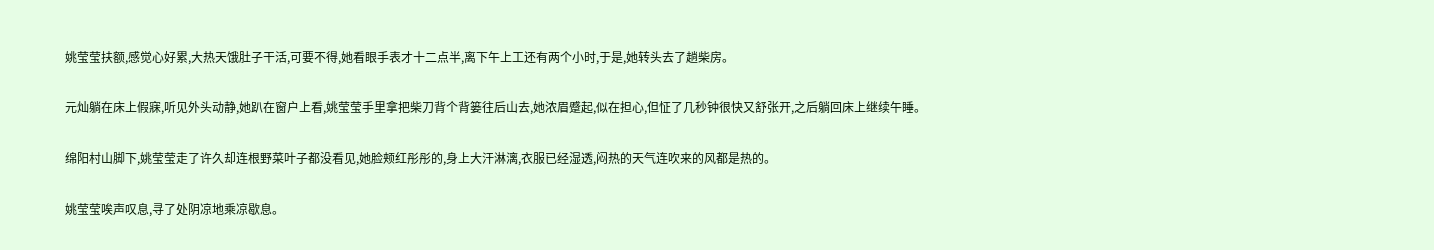姚莹莹扶额,感觉心好累,大热天饿肚子干活,可要不得,她看眼手表才十二点半,离下午上工还有两个小时,于是,她转头去了趟柴房。

元灿躺在床上假寐,听见外头动静,她趴在窗户上看,姚莹莹手里拿把柴刀背个背篓往后山去,她浓眉蹙起,似在担心,但怔了几秒钟很快又舒张开,之后躺回床上继续午睡。

绵阳村山脚下,姚莹莹走了许久却连根野菜叶子都没看见,她脸颊红彤彤的,身上大汗淋漓,衣服已经湿透,闷热的天气连吹来的风都是热的。

姚莹莹唉声叹息,寻了处阴凉地乘凉歇息。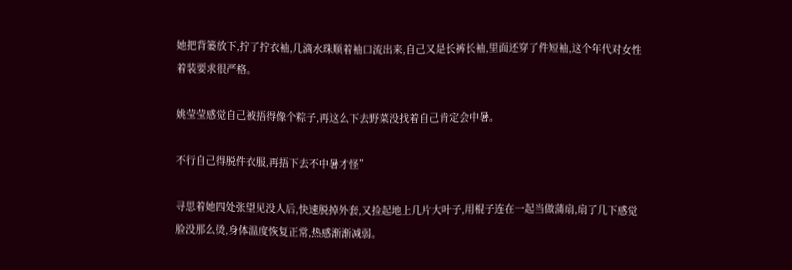她把背篓放下,拧了拧衣袖,几滴水珠顺着袖口流出来,自己又是长裤长袖,里面还穿了件短袖,这个年代对女性着装要求很严格。

姚莹莹感觉自己被捂得像个粽子,再这么下去野菜没找着自己肯定会中暑。

不行自己得脱件衣服,再捂下去不中暑才怪”

寻思着她四处张望见没人后,快速脱掉外套,又捡起地上几片大叶子,用棍子连在一起当做蒲扇,扇了几下感觉脸没那么烫,身体温度恢复正常,热感渐渐减弱。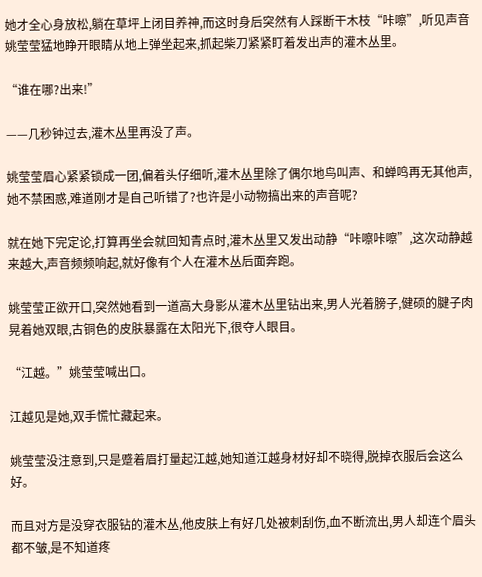她才全心身放松,躺在草坪上闭目养神,而这时身后突然有人踩断干木枝“咔嚓”,听见声音姚莹莹猛地睁开眼睛从地上弹坐起来,抓起柴刀紧紧盯着发出声的灌木丛里。

“谁在哪?出来!”

——几秒钟过去,灌木丛里再没了声。

姚莹莹眉心紧紧锁成一团,偏着头仔细听,灌木丛里除了偶尔地鸟叫声、和蝉鸣再无其他声,她不禁困惑,难道刚才是自己听错了?也许是小动物搞出来的声音呢?

就在她下完定论,打算再坐会就回知青点时,灌木丛里又发出动静“咔嚓咔嚓”,这次动静越来越大,声音频频响起,就好像有个人在灌木丛后面奔跑。

姚莹莹正欲开口,突然她看到一道高大身影从灌木丛里钻出来,男人光着膀子,健硕的腱子肉晃着她双眼,古铜色的皮肤暴露在太阳光下,很夺人眼目。

“江越。”姚莹莹喊出口。

江越见是她,双手慌忙藏起来。

姚莹莹没注意到,只是蹙着眉打量起江越,她知道江越身材好却不晓得,脱掉衣服后会这么好。

而且对方是没穿衣服钻的灌木丛,他皮肤上有好几处被刺刮伤,血不断流出,男人却连个眉头都不皱,是不知道疼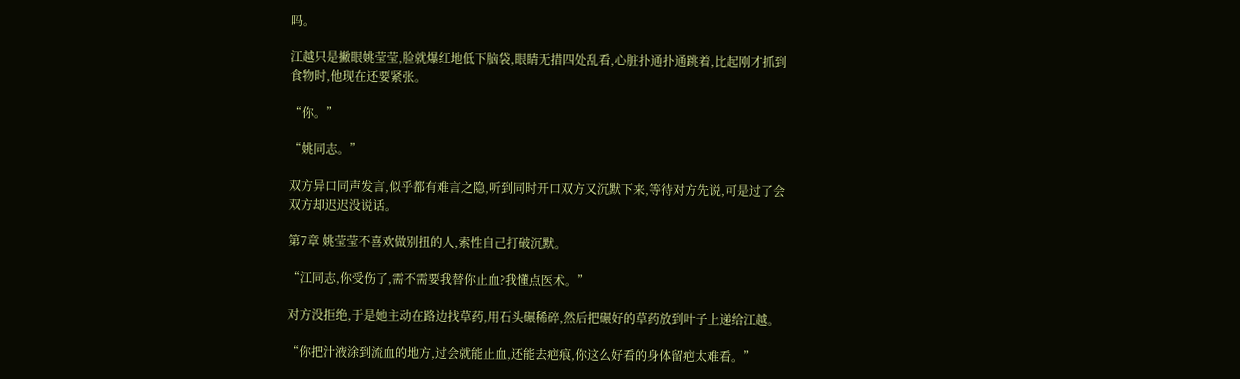吗。

江越只是撇眼姚莹莹,脸就爆红地低下脑袋,眼睛无措四处乱看,心脏扑通扑通跳着,比起刚才抓到食物时,他现在还要紧张。

“你。”

“姚同志。”

双方异口同声发言,似乎都有难言之隐,听到同时开口双方又沉默下来,等待对方先说,可是过了会双方却迟迟没说话。

第7章 姚莹莹不喜欢做别扭的人,索性自己打破沉默。

“江同志,你受伤了,需不需要我替你止血?我懂点医术。”

对方没拒绝,于是她主动在路边找草药,用石头碾稀碎,然后把碾好的草药放到叶子上递给江越。

“你把汁液涂到流血的地方,过会就能止血,还能去疤痕,你这么好看的身体留疤太难看。”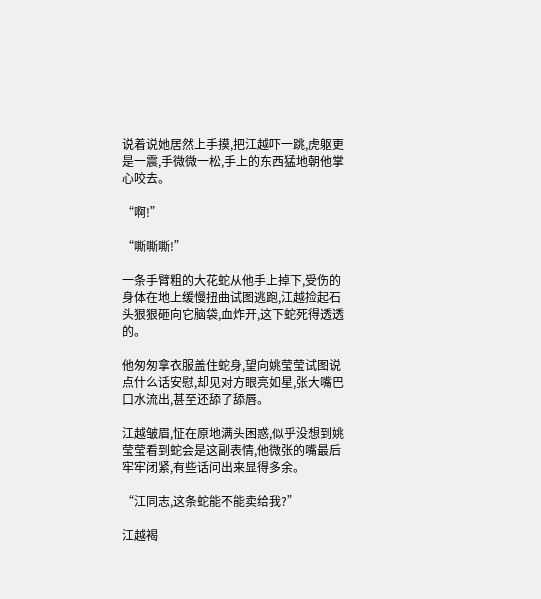说着说她居然上手摸,把江越吓一跳,虎躯更是一震,手微微一松,手上的东西猛地朝他掌心咬去。

“啊!”

“嘶嘶嘶!”

一条手臂粗的大花蛇从他手上掉下,受伤的身体在地上缓慢扭曲试图逃跑,江越捡起石头狠狠砸向它脑袋,血炸开,这下蛇死得透透的。

他匆匆拿衣服盖住蛇身,望向姚莹莹试图说点什么话安慰,却见对方眼亮如星,张大嘴巴口水流出,甚至还舔了舔唇。

江越皱眉,怔在原地满头困惑,似乎没想到姚莹莹看到蛇会是这副表情,他微张的嘴最后牢牢闭紧,有些话问出来显得多余。

“江同志,这条蛇能不能卖给我?”

江越褐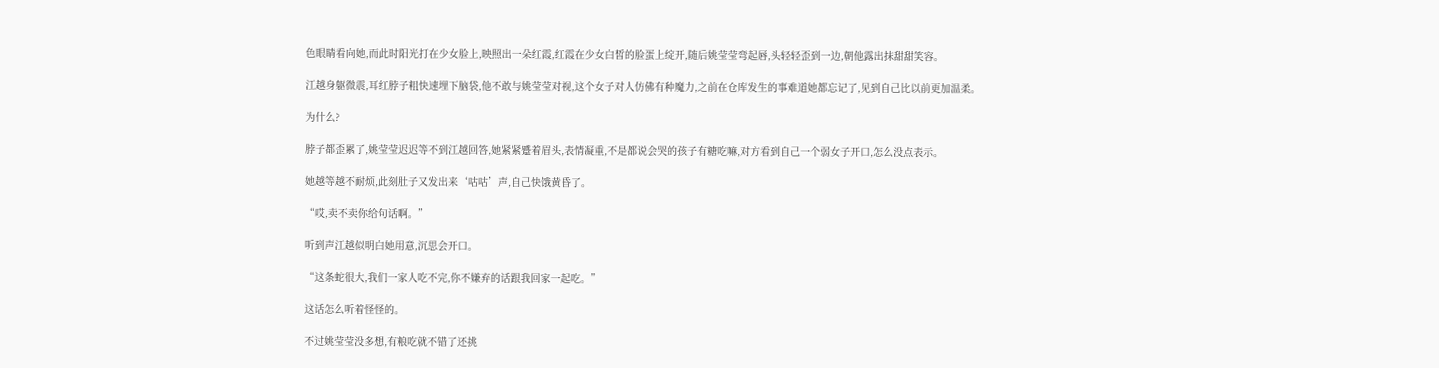色眼睛看向她,而此时阳光打在少女脸上,映照出一朵红霞,红霞在少女白皙的脸蛋上绽开,随后姚莹莹弯起唇,头轻轻歪到一边,朝他露出抹甜甜笑容。

江越身躯微震,耳红脖子粗快速埋下脑袋,他不敢与姚莹莹对视,这个女子对人仿佛有种魔力,之前在仓库发生的事难道她都忘记了,见到自己比以前更加温柔。

为什么?

脖子都歪累了,姚莹莹迟迟等不到江越回答,她紧紧蹙着眉头,表情凝重,不是都说会哭的孩子有糖吃嘛,对方看到自己一个弱女子开口,怎么没点表示。

她越等越不耐烦,此刻肚子又发出来‘咕咕’声,自己快饿黄昏了。

“哎,卖不卖你给句话啊。”

听到声江越似明白她用意,沉思会开口。

“这条蛇很大,我们一家人吃不完,你不嫌弃的话跟我回家一起吃。”

这话怎么听着怪怪的。

不过姚莹莹没多想,有粮吃就不错了还挑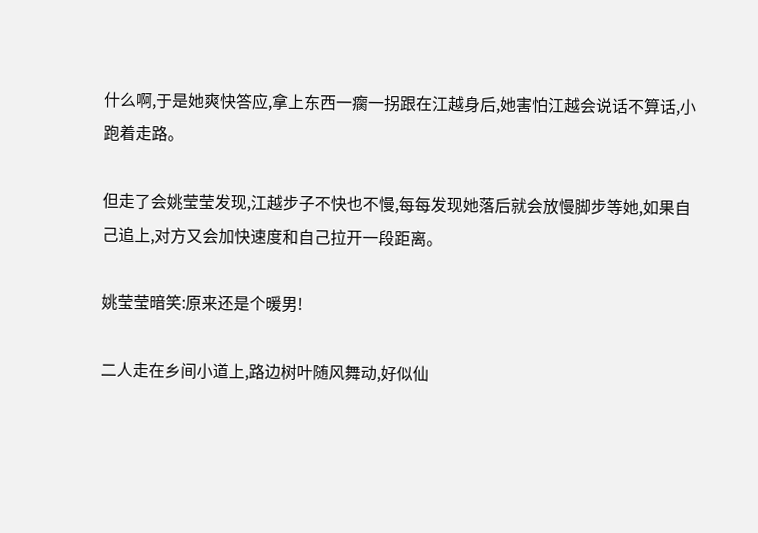什么啊,于是她爽快答应,拿上东西一瘸一拐跟在江越身后,她害怕江越会说话不算话,小跑着走路。

但走了会姚莹莹发现,江越步子不快也不慢,每每发现她落后就会放慢脚步等她,如果自己追上,对方又会加快速度和自己拉开一段距离。

姚莹莹暗笑:原来还是个暖男!

二人走在乡间小道上,路边树叶随风舞动,好似仙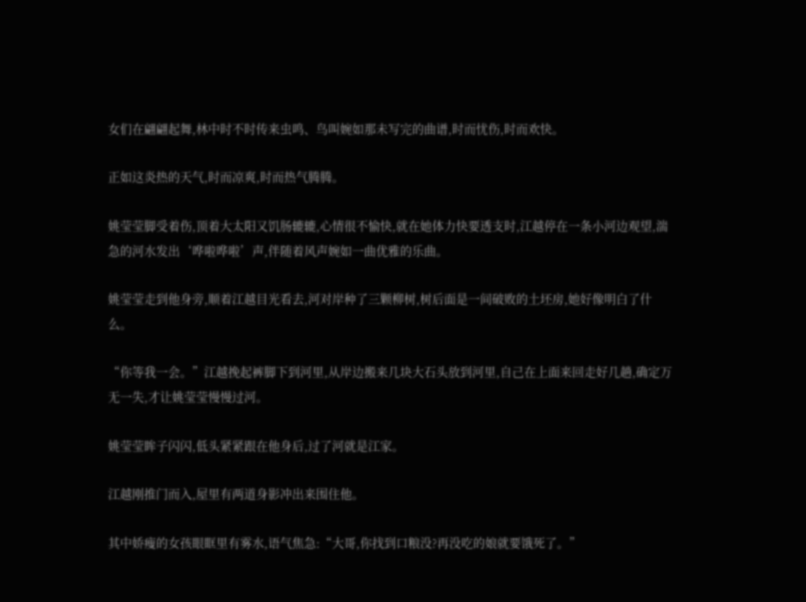女们在翩翩起舞,林中时不时传来虫鸣、鸟叫婉如那未写完的曲谱,时而忧伤,时而欢快。

正如这炎热的天气,时而凉爽,时而热气腾腾。

姚莹莹脚受着伤,顶着大太阳又饥肠辘辘,心情很不愉快,就在她体力快要透支时,江越停在一条小河边观望,湍急的河水发出‘哗啦哗啦’声,伴随着风声婉如一曲优雅的乐曲。

姚莹莹走到他身旁,顺着江越目光看去,河对岸种了三颗柳树,树后面是一间破败的土坯房,她好像明白了什么。

“你等我一会。”江越挽起裤脚下到河里,从岸边搬来几块大石头放到河里,自己在上面来回走好几趟,确定万无一失,才让姚莹莹慢慢过河。

姚莹莹眸子闪闪,低头紧紧跟在他身后,过了河就是江家。

江越刚推门而入,屋里有两道身影冲出来围住他。

其中娇瘦的女孩眼眶里有雾水,语气焦急:“大哥,你找到口粮没?再没吃的娘就要饿死了。”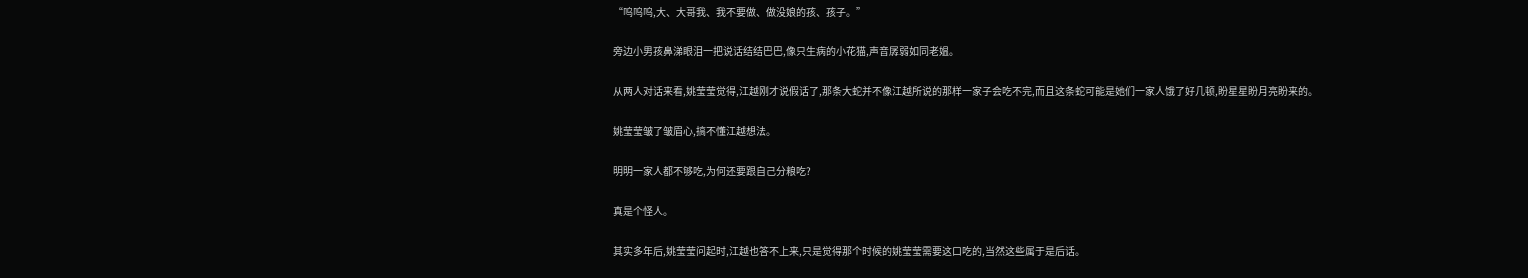“呜呜呜,大、大哥我、我不要做、做没娘的孩、孩子。”

旁边小男孩鼻涕眼泪一把说话结结巴巴,像只生病的小花猫,声音孱弱如同老媪。

从两人对话来看,姚莹莹觉得,江越刚才说假话了,那条大蛇并不像江越所说的那样一家子会吃不完,而且这条蛇可能是她们一家人饿了好几顿,盼星星盼月亮盼来的。

姚莹莹皱了皱眉心,搞不懂江越想法。

明明一家人都不够吃,为何还要跟自己分粮吃?

真是个怪人。

其实多年后,姚莹莹问起时,江越也答不上来,只是觉得那个时候的姚莹莹需要这口吃的,当然这些属于是后话。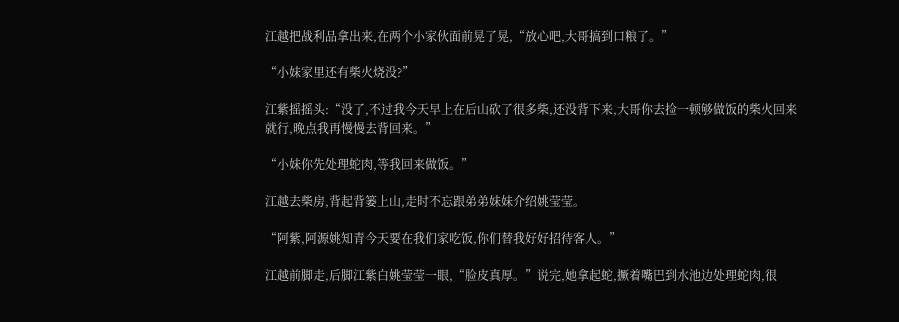江越把战利品拿出来,在两个小家伙面前晃了晃,“放心吧,大哥搞到口粮了。”

“小妹家里还有柴火烧没?”

江紫摇摇头:“没了,不过我今天早上在后山砍了很多柴,还没背下来,大哥你去捡一顿够做饭的柴火回来就行,晚点我再慢慢去背回来。”

“小妹你先处理蛇肉,等我回来做饭。”

江越去柴房,背起背篓上山,走时不忘跟弟弟妹妹介绍姚莹莹。

“阿紫,阿源姚知青今天要在我们家吃饭,你们替我好好招待客人。”

江越前脚走,后脚江紫白姚莹莹一眼,“脸皮真厚。”说完,她拿起蛇,撅着嘴巴到水池边处理蛇肉,很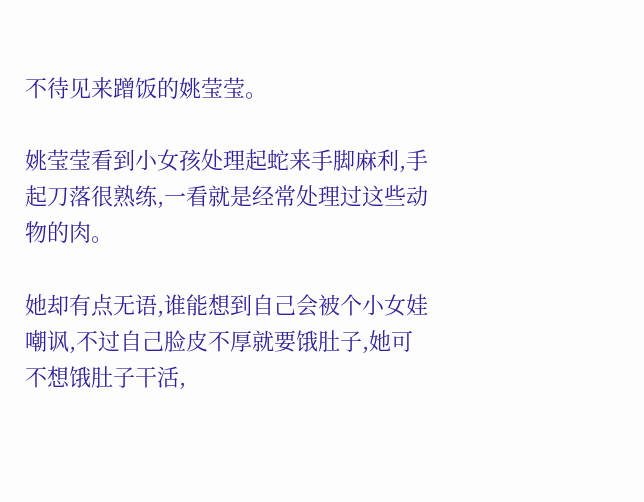不待见来蹭饭的姚莹莹。

姚莹莹看到小女孩处理起蛇来手脚麻利,手起刀落很熟练,一看就是经常处理过这些动物的肉。

她却有点无语,谁能想到自己会被个小女娃嘲讽,不过自己脸皮不厚就要饿肚子,她可不想饿肚子干活,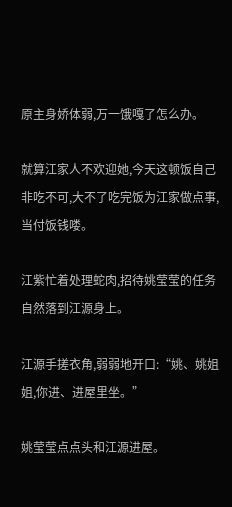原主身娇体弱,万一饿嘎了怎么办。

就算江家人不欢迎她,今天这顿饭自己非吃不可,大不了吃完饭为江家做点事,当付饭钱喽。

江紫忙着处理蛇肉,招待姚莹莹的任务自然落到江源身上。

江源手搓衣角,弱弱地开口:“姚、姚姐姐,你进、进屋里坐。”

姚莹莹点点头和江源进屋。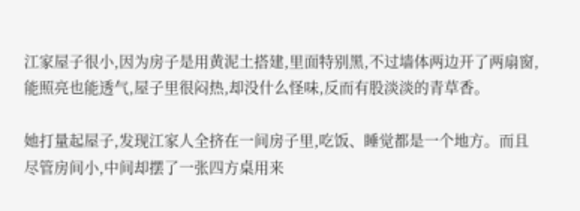江家屋子很小,因为房子是用黄泥土搭建,里面特别黑,不过墙体两边开了两扇窗,能照亮也能透气,屋子里很闷热,却没什么怪味,反而有股淡淡的青草香。

她打量起屋子,发现江家人全挤在一间房子里,吃饭、睡觉都是一个地方。而且尽管房间小,中间却摆了一张四方桌用来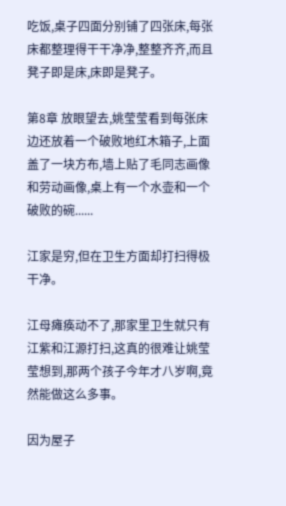吃饭,桌子四面分别铺了四张床,每张床都整理得干干净净,整整齐齐,而且凳子即是床,床即是凳子。

第8章 放眼望去,姚莹莹看到每张床边还放着一个破败地红木箱子,上面盖了一块方布,墙上贴了毛同志画像和劳动画像,桌上有一个水壶和一个破败的碗......

江家是穷,但在卫生方面却打扫得极干净。

江母瘫痪动不了,那家里卫生就只有江紫和江源打扫,这真的很难让姚莹莹想到,那两个孩子今年才八岁啊,竟然能做这么多事。

因为屋子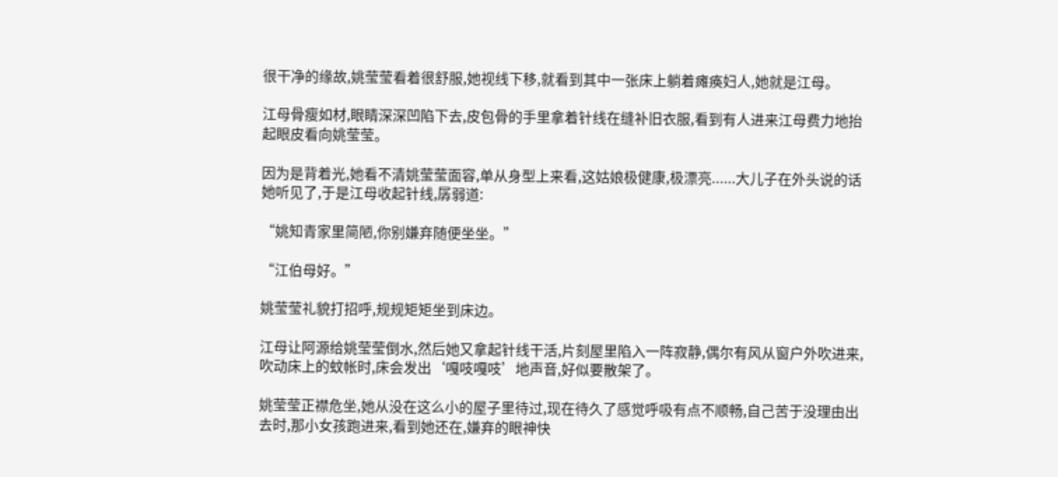很干净的缘故,姚莹莹看着很舒服,她视线下移,就看到其中一张床上躺着瘫痪妇人,她就是江母。

江母骨瘦如材,眼睛深深凹陷下去,皮包骨的手里拿着针线在缝补旧衣服,看到有人进来江母费力地抬起眼皮看向姚莹莹。

因为是背着光,她看不清姚莹莹面容,单从身型上来看,这姑娘极健康,极漂亮......大儿子在外头说的话她听见了,于是江母收起针线,孱弱道:

“姚知青家里简陋,你别嫌弃随便坐坐。”

“江伯母好。”

姚莹莹礼貌打招呼,规规矩矩坐到床边。

江母让阿源给姚莹莹倒水,然后她又拿起针线干活,片刻屋里陷入一阵寂静,偶尔有风从窗户外吹进来,吹动床上的蚊帐时,床会发出‘嘎吱嘎吱’地声音,好似要散架了。

姚莹莹正襟危坐,她从没在这么小的屋子里待过,现在待久了感觉呼吸有点不顺畅,自己苦于没理由出去时,那小女孩跑进来,看到她还在,嫌弃的眼神快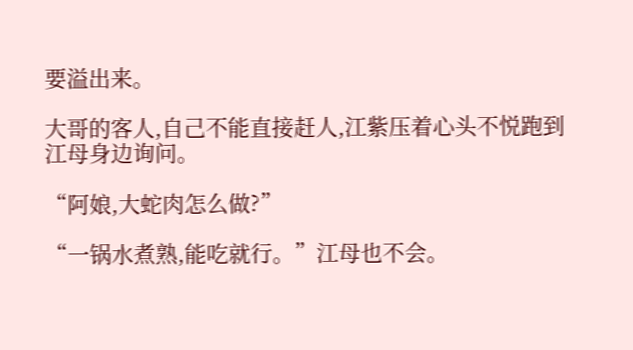要溢出来。

大哥的客人,自己不能直接赶人,江紫压着心头不悦跑到江母身边询问。

“阿娘,大蛇肉怎么做?”

“一锅水煮熟,能吃就行。”江母也不会。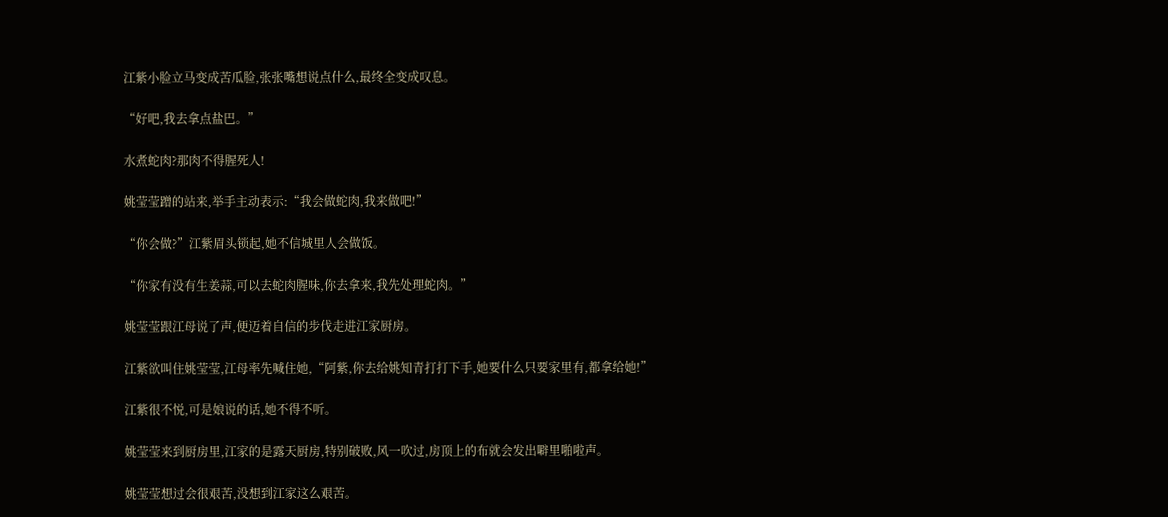江紫小脸立马变成苦瓜脸,张张嘴想说点什么,最终全变成叹息。

“好吧,我去拿点盐巴。”

水煮蛇肉?那肉不得腥死人!

姚莹莹蹭的站来,举手主动表示:“我会做蛇肉,我来做吧!”

“你会做?”江紫眉头锁起,她不信城里人会做饭。

“你家有没有生姜蒜,可以去蛇肉腥味,你去拿来,我先处理蛇肉。”

姚莹莹跟江母说了声,便迈着自信的步伐走进江家厨房。

江紫欲叫住姚莹莹,江母率先喊住她,“阿紫,你去给姚知青打打下手,她要什么只要家里有,都拿给她!”

江紫很不悦,可是娘说的话,她不得不听。

姚莹莹来到厨房里,江家的是露天厨房,特别破败,风一吹过,房顶上的布就会发出噼里啪啦声。

姚莹莹想过会很艰苦,没想到江家这么艰苦。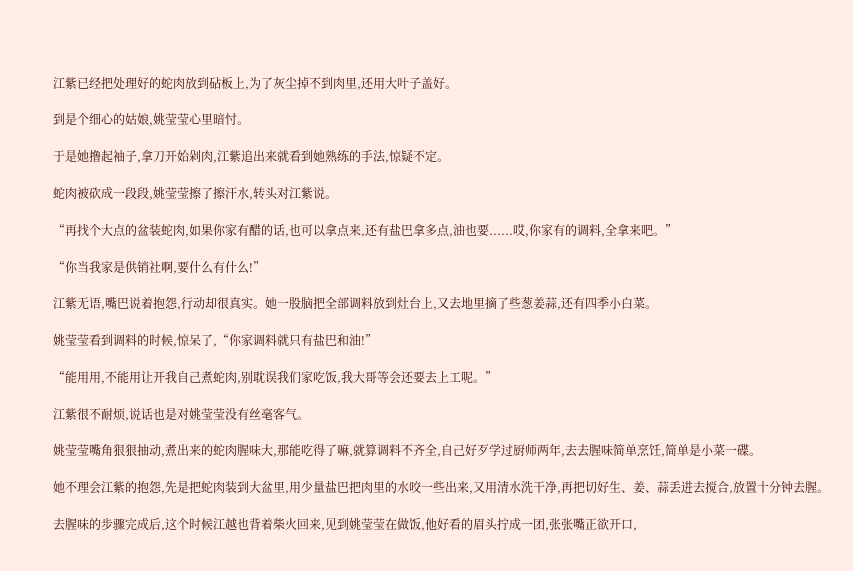江紫已经把处理好的蛇肉放到砧板上,为了灰尘掉不到肉里,还用大叶子盖好。

到是个细心的姑娘,姚莹莹心里暗忖。

于是她撸起袖子,拿刀开始剁肉,江紫追出来就看到她熟练的手法,惊疑不定。

蛇肉被砍成一段段,姚莹莹擦了擦汗水,转头对江紫说。

“再找个大点的盆装蛇肉,如果你家有醋的话,也可以拿点来,还有盐巴拿多点,油也要......哎,你家有的调料,全拿来吧。”

“你当我家是供销社啊,要什么有什么!”

江紫无语,嘴巴说着抱怨,行动却很真实。她一股脑把全部调料放到灶台上,又去地里摘了些葱姜蒜,还有四季小白菜。

姚莹莹看到调料的时候,惊呆了,“你家调料就只有盐巴和油!”

“能用用,不能用让开我自己煮蛇肉,别耽误我们家吃饭,我大哥等会还要去上工呢。”

江紫很不耐烦,说话也是对姚莹莹没有丝毫客气。

姚莹莹嘴角狠狠抽动,煮出来的蛇肉腥味大,那能吃得了嘛,就算调料不齐全,自己好歹学过厨师两年,去去腥味简单烹饪,简单是小菜一碟。

她不理会江紫的抱怨,先是把蛇肉装到大盆里,用少量盐巴把肉里的水咬一些出来,又用清水洗干净,再把切好生、姜、蒜丢进去搅合,放置十分钟去腥。

去腥味的步骤完成后,这个时候江越也背着柴火回来,见到姚莹莹在做饭,他好看的眉头拧成一团,张张嘴正欲开口,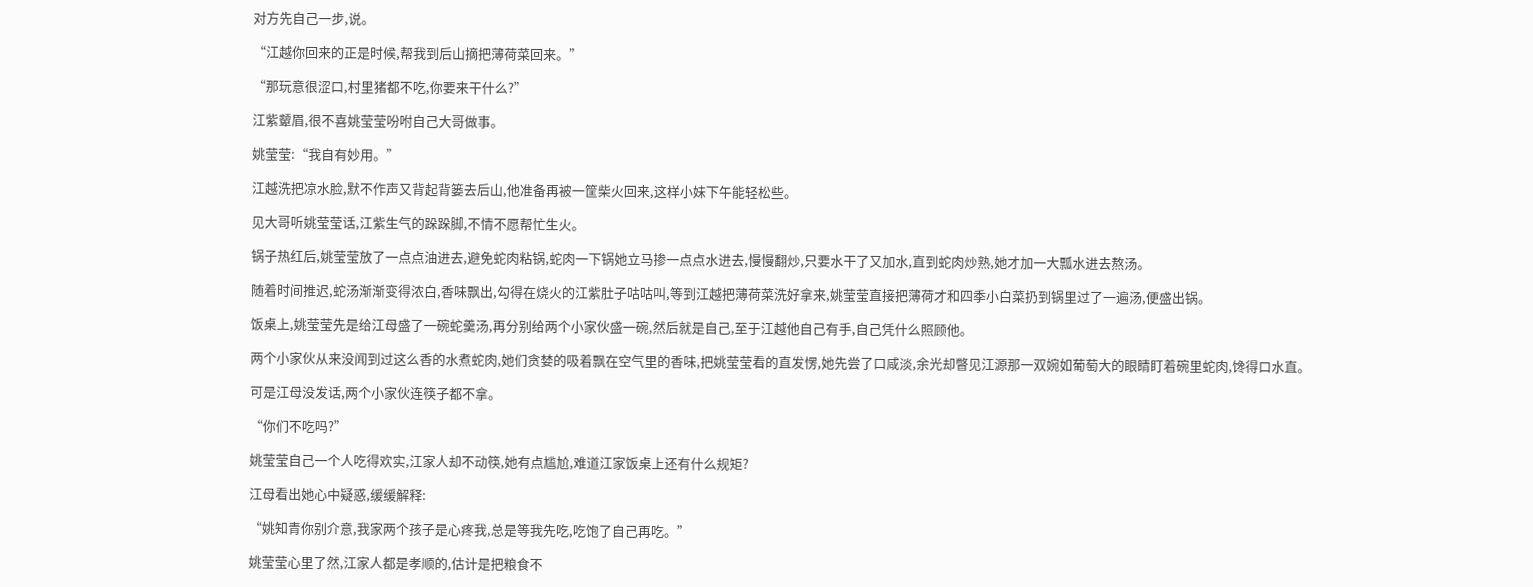对方先自己一步,说。

“江越你回来的正是时候,帮我到后山摘把薄荷菜回来。”

“那玩意很涩口,村里猪都不吃,你要来干什么?”

江紫颦眉,很不喜姚莹莹吩咐自己大哥做事。

姚莹莹:“我自有妙用。”

江越洗把凉水脸,默不作声又背起背篓去后山,他准备再被一筐柴火回来,这样小妹下午能轻松些。

见大哥听姚莹莹话,江紫生气的跺跺脚,不情不愿帮忙生火。

锅子热红后,姚莹莹放了一点点油进去,避免蛇肉粘锅,蛇肉一下锅她立马掺一点点水进去,慢慢翻炒,只要水干了又加水,直到蛇肉炒熟,她才加一大瓢水进去熬汤。

随着时间推迟,蛇汤渐渐变得浓白,香味飘出,勾得在烧火的江紫肚子咕咕叫,等到江越把薄荷菜洗好拿来,姚莹莹直接把薄荷才和四季小白菜扔到锅里过了一遍汤,便盛出锅。

饭桌上,姚莹莹先是给江母盛了一碗蛇羹汤,再分别给两个小家伙盛一碗,然后就是自己,至于江越他自己有手,自己凭什么照顾他。

两个小家伙从来没闻到过这么香的水煮蛇肉,她们贪婪的吸着飘在空气里的香味,把姚莹莹看的直发愣,她先尝了口咸淡,余光却瞥见江源那一双婉如葡萄大的眼睛盯着碗里蛇肉,馋得口水直。

可是江母没发话,两个小家伙连筷子都不拿。

“你们不吃吗?”

姚莹莹自己一个人吃得欢实,江家人却不动筷,她有点尴尬,难道江家饭桌上还有什么规矩?

江母看出她心中疑惑,缓缓解释:

“姚知青你别介意,我家两个孩子是心疼我,总是等我先吃,吃饱了自己再吃。”

姚莹莹心里了然,江家人都是孝顺的,估计是把粮食不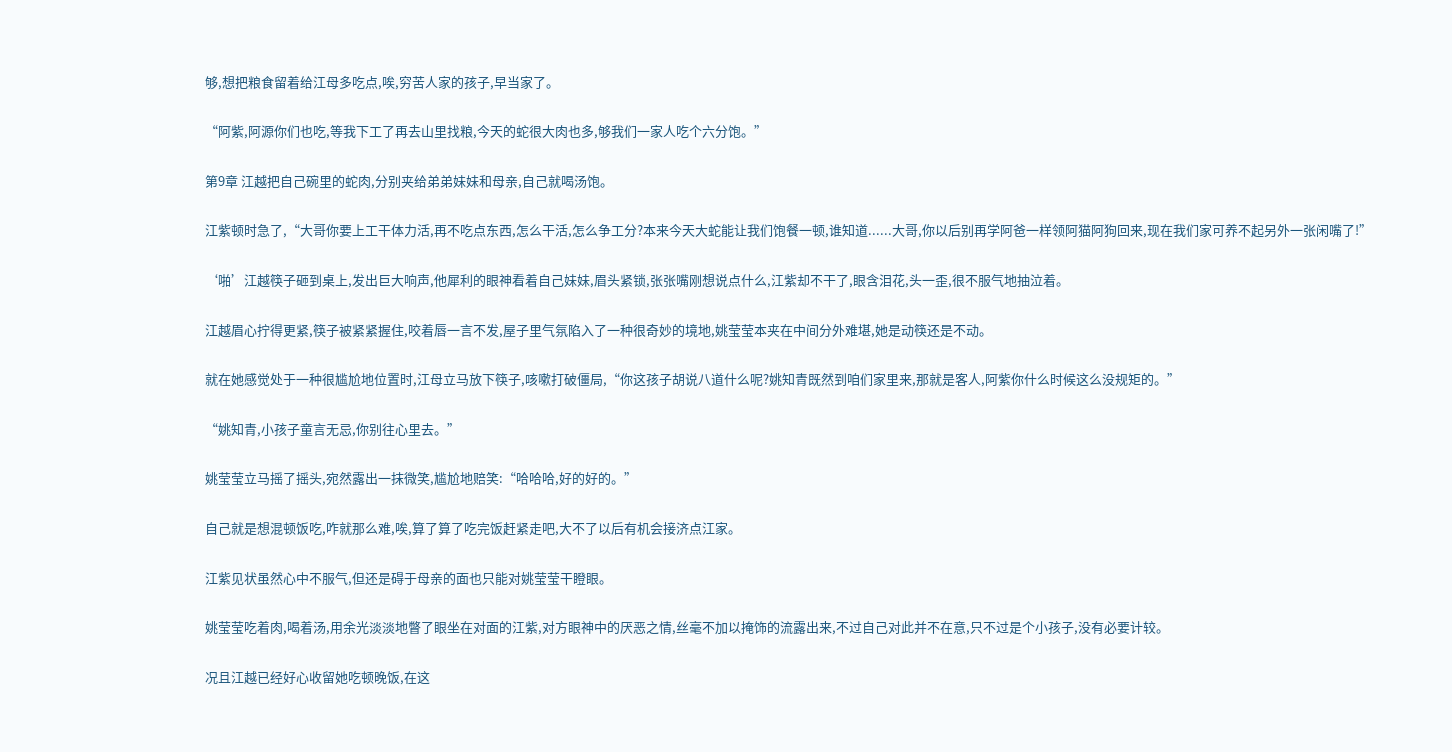够,想把粮食留着给江母多吃点,唉,穷苦人家的孩子,早当家了。

“阿紫,阿源你们也吃,等我下工了再去山里找粮,今天的蛇很大肉也多,够我们一家人吃个六分饱。”

第9章 江越把自己碗里的蛇肉,分别夹给弟弟妹妹和母亲,自己就喝汤饱。

江紫顿时急了,“大哥你要上工干体力活,再不吃点东西,怎么干活,怎么争工分?本来今天大蛇能让我们饱餐一顿,谁知道......大哥,你以后别再学阿爸一样领阿猫阿狗回来,现在我们家可养不起另外一张闲嘴了!”

‘啪’江越筷子砸到桌上,发出巨大响声,他犀利的眼神看着自己妹妹,眉头紧锁,张张嘴刚想说点什么,江紫却不干了,眼含泪花,头一歪,很不服气地抽泣着。

江越眉心拧得更紧,筷子被紧紧握住,咬着唇一言不发,屋子里气氛陷入了一种很奇妙的境地,姚莹莹本夹在中间分外难堪,她是动筷还是不动。

就在她感觉处于一种很尴尬地位置时,江母立马放下筷子,咳嗽打破僵局,“你这孩子胡说八道什么呢?姚知青既然到咱们家里来,那就是客人,阿紫你什么时候这么没规矩的。”

“姚知青,小孩子童言无忌,你别往心里去。”

姚莹莹立马摇了摇头,宛然露出一抹微笑,尴尬地赔笑:“哈哈哈,好的好的。”

自己就是想混顿饭吃,咋就那么难,唉,算了算了吃完饭赶紧走吧,大不了以后有机会接济点江家。

江紫见状虽然心中不服气,但还是碍于母亲的面也只能对姚莹莹干瞪眼。

姚莹莹吃着肉,喝着汤,用余光淡淡地瞥了眼坐在对面的江紫,对方眼神中的厌恶之情,丝毫不加以掩饰的流露出来,不过自己对此并不在意,只不过是个小孩子,没有必要计较。

况且江越已经好心收留她吃顿晚饭,在这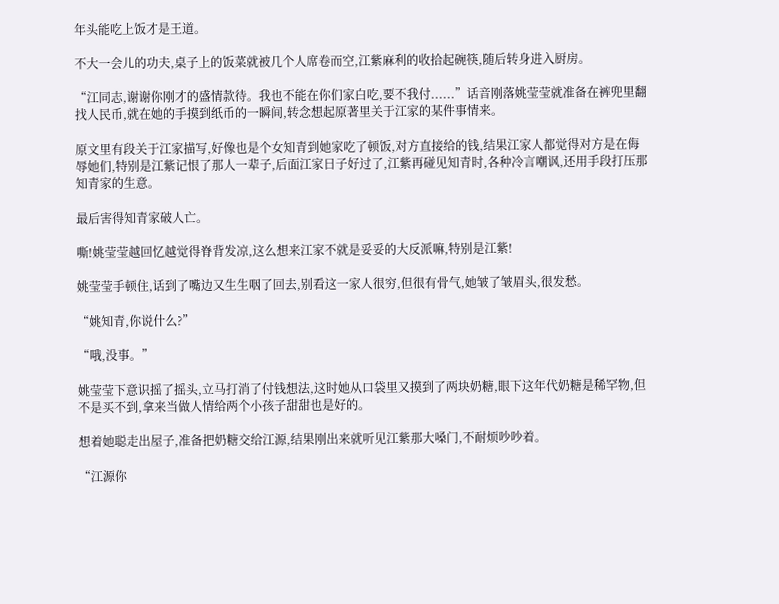年头能吃上饭才是王道。

不大一会儿的功夫,桌子上的饭菜就被几个人席卷而空,江紫麻利的收拾起碗筷,随后转身进入厨房。

“江同志,谢谢你刚才的盛情款待。我也不能在你们家白吃,要不我付......”话音刚落姚莹莹就准备在裤兜里翻找人民币,就在她的手摸到纸币的一瞬间,转念想起原著里关于江家的某件事情来。

原文里有段关于江家描写,好像也是个女知青到她家吃了顿饭,对方直接给的钱,结果江家人都觉得对方是在侮辱她们,特别是江紫记恨了那人一辈子,后面江家日子好过了,江紫再碰见知青时,各种冷言嘲讽,还用手段打压那知青家的生意。

最后害得知青家破人亡。

嘶!姚莹莹越回忆越觉得脊背发凉,这么想来江家不就是妥妥的大反派嘛,特别是江紫!

姚莹莹手顿住,话到了嘴边又生生咽了回去,别看这一家人很穷,但很有骨气,她皱了皱眉头,很发愁。

“姚知青,你说什么?”

“哦,没事。”

姚莹莹下意识摇了摇头,立马打消了付钱想法,这时她从口袋里又摸到了两块奶糖,眼下这年代奶糖是稀罕物,但不是买不到,拿来当做人情给两个小孩子甜甜也是好的。

想着她聪走出屋子,准备把奶糖交给江源,结果刚出来就听见江紫那大嗓门,不耐烦吵吵着。

“江源你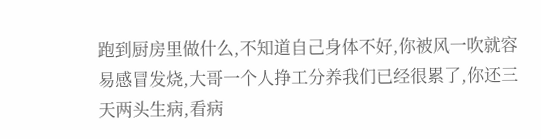跑到厨房里做什么,不知道自己身体不好,你被风一吹就容易感冒发烧,大哥一个人挣工分养我们已经很累了,你还三天两头生病,看病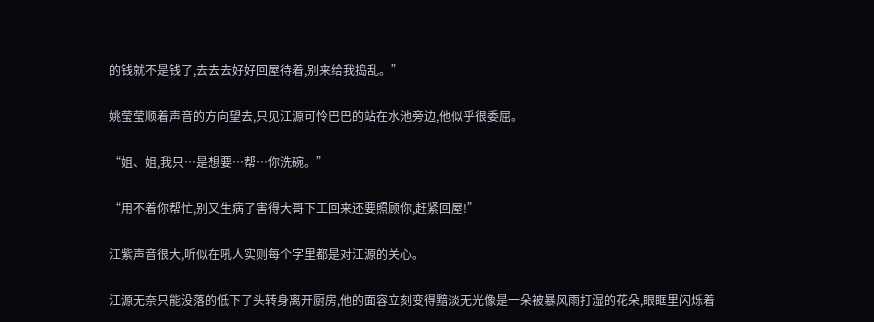的钱就不是钱了,去去去好好回屋待着,别来给我捣乱。”

姚莹莹顺着声音的方向望去,只见江源可怜巴巴的站在水池旁边,他似乎很委屈。

“姐、姐,我只…是想要…帮…你洗碗。”

“用不着你帮忙,别又生病了害得大哥下工回来还要照顾你,赶紧回屋!”

江紫声音很大,听似在吼人实则每个字里都是对江源的关心。

江源无奈只能没落的低下了头转身离开厨房,他的面容立刻变得黯淡无光像是一朵被暴风雨打湿的花朵,眼眶里闪烁着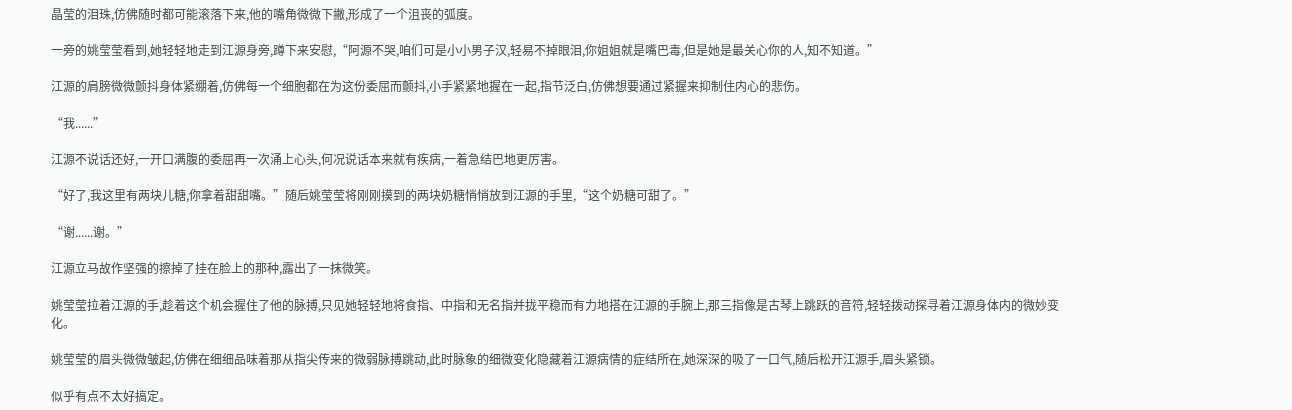晶莹的泪珠,仿佛随时都可能滚落下来,他的嘴角微微下撇,形成了一个沮丧的弧度。

一旁的姚莹莹看到,她轻轻地走到江源身旁,蹲下来安慰,“阿源不哭,咱们可是小小男子汉,轻易不掉眼泪,你姐姐就是嘴巴毒,但是她是最关心你的人,知不知道。”

江源的肩膀微微颤抖身体紧绷着,仿佛每一个细胞都在为这份委屈而颤抖,小手紧紧地握在一起,指节泛白,仿佛想要通过紧握来抑制住内心的悲伤。

“我......”

江源不说话还好,一开口满腹的委屈再一次涌上心头,何况说话本来就有疾病,一着急结巴地更厉害。

“好了,我这里有两块儿糖,你拿着甜甜嘴。”随后姚莹莹将刚刚摸到的两块奶糖悄悄放到江源的手里,“这个奶糖可甜了。”

“谢......谢。”

江源立马故作坚强的擦掉了挂在脸上的那种,露出了一抹微笑。

姚莹莹拉着江源的手,趁着这个机会握住了他的脉搏,只见她轻轻地将食指、中指和无名指并拢平稳而有力地搭在江源的手腕上,那三指像是古琴上跳跃的音符,轻轻拨动探寻着江源身体内的微妙变化。

姚莹莹的眉头微微皱起,仿佛在细细品味着那从指尖传来的微弱脉搏跳动,此时脉象的细微变化隐藏着江源病情的症结所在,她深深的吸了一口气,随后松开江源手,眉头紧锁。

似乎有点不太好搞定。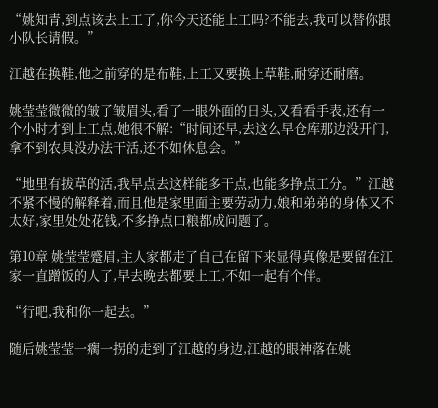“姚知青,到点该去上工了,你今天还能上工吗?不能去,我可以替你跟小队长请假。”

江越在换鞋,他之前穿的是布鞋,上工又要换上草鞋,耐穿还耐磨。

姚莹莹微微的皱了皱眉头,看了一眼外面的日头,又看看手表,还有一个小时才到上工点,她很不解:“时间还早,去这么早仓库那边没开门,拿不到农具没办法干活,还不如休息会。”

“地里有拔草的活,我早点去这样能多干点,也能多挣点工分。”江越不紧不慢的解释着,而且他是家里面主要劳动力,娘和弟弟的身体又不太好,家里处处花钱,不多挣点口粮都成问题了。

第10章 姚莹莹蹙眉,主人家都走了自己在留下来显得真像是要留在江家一直蹭饭的人了,早去晚去都要上工,不如一起有个伴。

“行吧,我和你一起去。”

随后姚莹莹一瘸一拐的走到了江越的身边,江越的眼神落在姚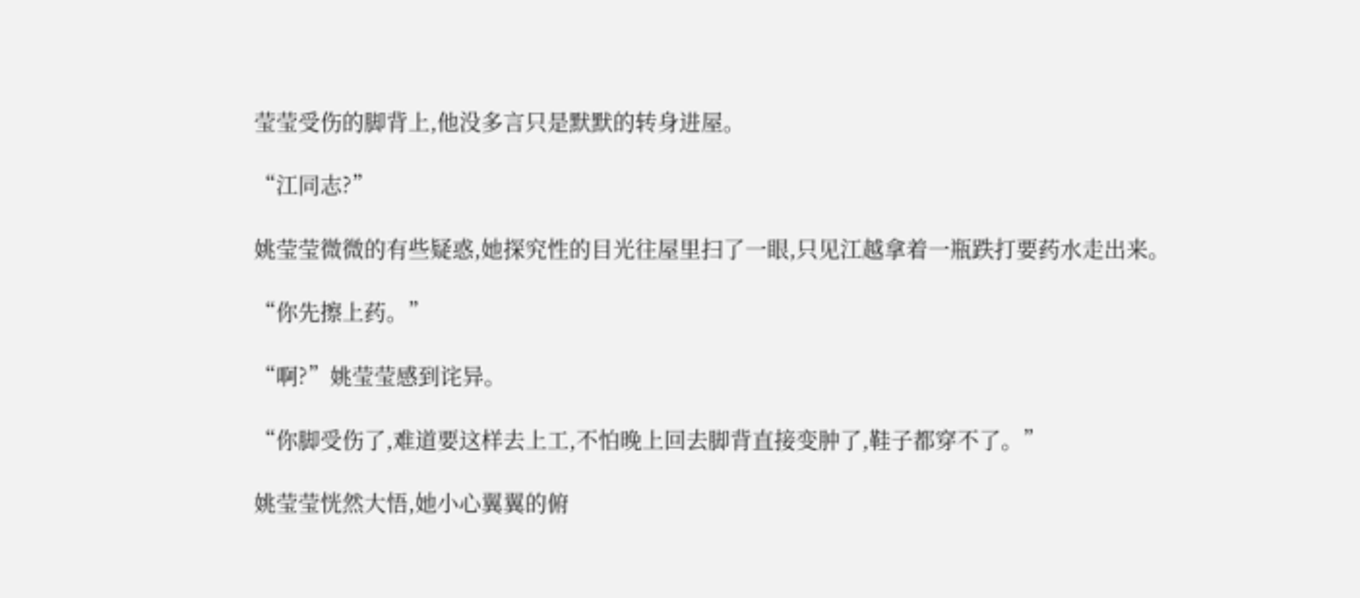莹莹受伤的脚背上,他没多言只是默默的转身进屋。

“江同志?”

姚莹莹微微的有些疑惑,她探究性的目光往屋里扫了一眼,只见江越拿着一瓶跌打要药水走出来。

“你先擦上药。”

“啊?”姚莹莹感到诧异。

“你脚受伤了,难道要这样去上工,不怕晚上回去脚背直接变肿了,鞋子都穿不了。”

姚莹莹恍然大悟,她小心翼翼的俯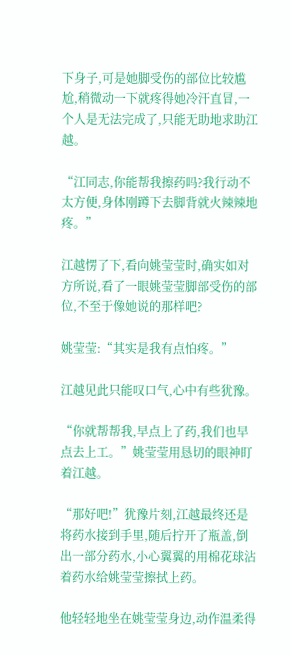下身子,可是她脚受伤的部位比较尴尬,稍微动一下就疼得她冷汗直冒,一个人是无法完成了,只能无助地求助江越。

“江同志,你能帮我擦药吗?我行动不太方便,身体刚蹲下去脚背就火辣辣地疼。”

江越愣了下,看向姚莹莹时,确实如对方所说,看了一眼姚莹莹脚部受伤的部位,不至于像她说的那样吧?

姚莹莹:“其实是我有点怕疼。”

江越见此只能叹口气,心中有些犹豫。

“你就帮帮我,早点上了药,我们也早点去上工。”姚莹莹用恳切的眼神盯着江越。

“那好吧!”犹豫片刻,江越最终还是将药水接到手里,随后拧开了瓶盖,倒出一部分药水,小心翼翼的用棉花球沾着药水给姚莹莹擦拭上药。

他轻轻地坐在姚莹莹身边,动作温柔得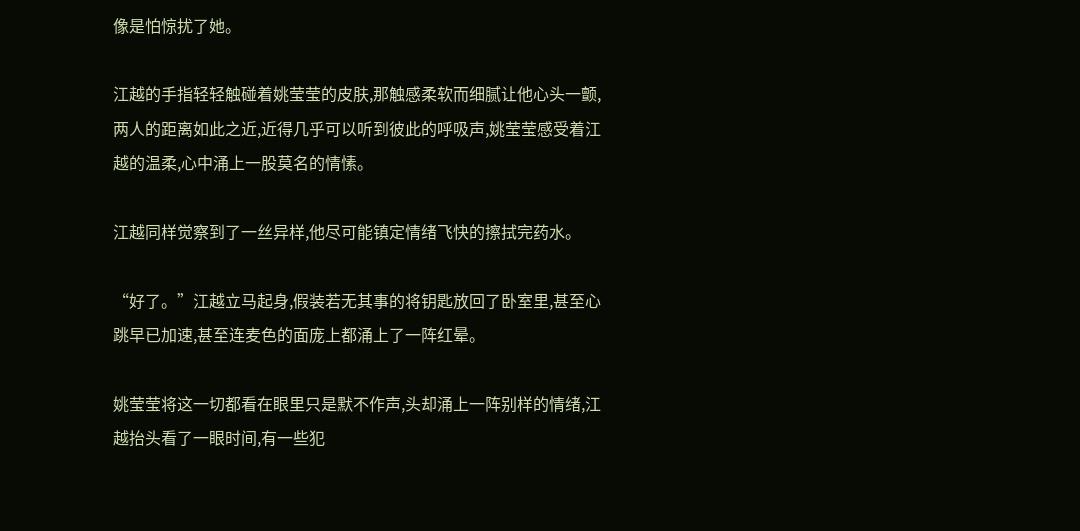像是怕惊扰了她。

江越的手指轻轻触碰着姚莹莹的皮肤,那触感柔软而细腻让他心头一颤,两人的距离如此之近,近得几乎可以听到彼此的呼吸声,姚莹莹感受着江越的温柔,心中涌上一股莫名的情愫。

江越同样觉察到了一丝异样,他尽可能镇定情绪飞快的擦拭完药水。

“好了。”江越立马起身,假装若无其事的将钥匙放回了卧室里,甚至心跳早已加速,甚至连麦色的面庞上都涌上了一阵红晕。

姚莹莹将这一切都看在眼里只是默不作声,头却涌上一阵别样的情绪,江越抬头看了一眼时间,有一些犯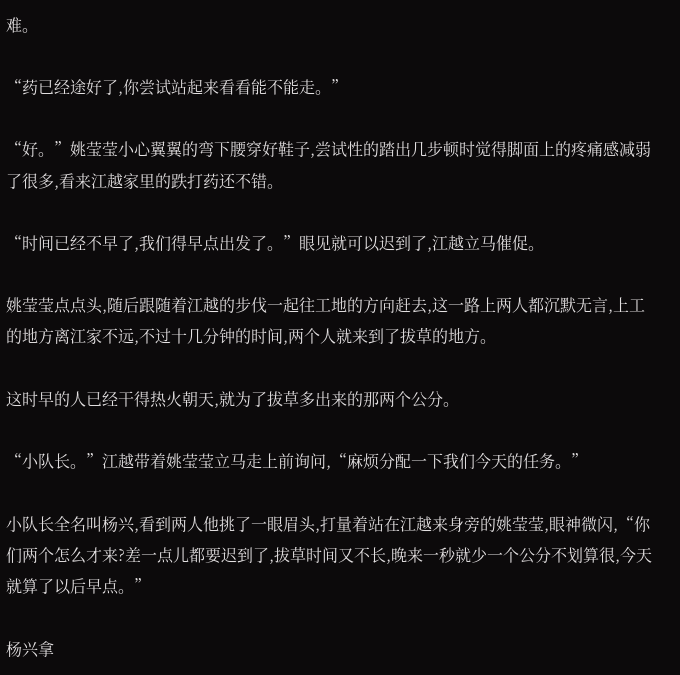难。

“药已经途好了,你尝试站起来看看能不能走。”

“好。”姚莹莹小心翼翼的弯下腰穿好鞋子,尝试性的踏出几步顿时觉得脚面上的疼痛感减弱了很多,看来江越家里的跌打药还不错。

“时间已经不早了,我们得早点出发了。”眼见就可以迟到了,江越立马催促。

姚莹莹点点头,随后跟随着江越的步伐一起往工地的方向赶去,这一路上两人都沉默无言,上工的地方离江家不远,不过十几分钟的时间,两个人就来到了拔草的地方。

这时早的人已经干得热火朝天,就为了拔草多出来的那两个公分。

“小队长。”江越带着姚莹莹立马走上前询问,“麻烦分配一下我们今天的任务。”

小队长全名叫杨兴,看到两人他挑了一眼眉头,打量着站在江越来身旁的姚莹莹,眼神微闪,“你们两个怎么才来?差一点儿都要迟到了,拔草时间又不长,晚来一秒就少一个公分不划算很,今天就算了以后早点。”

杨兴拿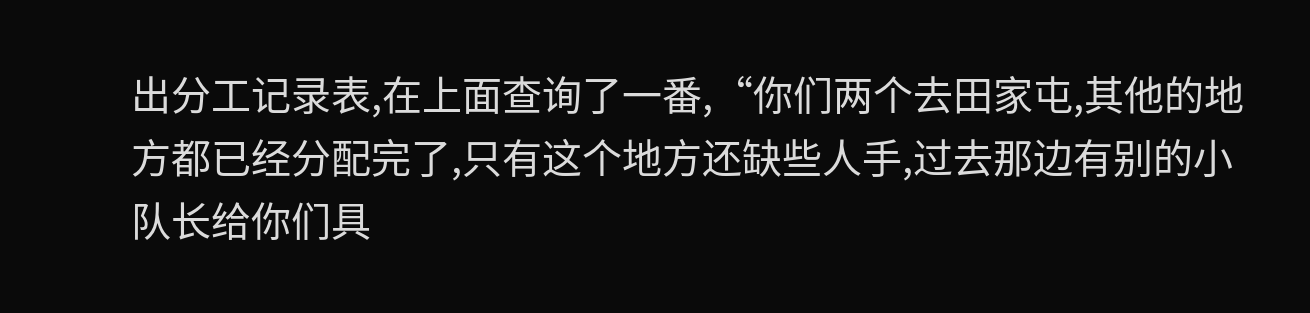出分工记录表,在上面查询了一番,“你们两个去田家屯,其他的地方都已经分配完了,只有这个地方还缺些人手,过去那边有别的小队长给你们具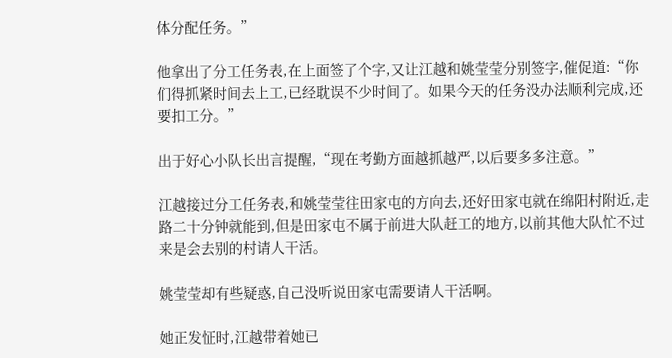体分配任务。”

他拿出了分工任务表,在上面签了个字,又让江越和姚莹莹分别签字,催促道:“你们得抓紧时间去上工,已经耽误不少时间了。如果今天的任务没办法顺利完成,还要扣工分。”

出于好心小队长出言提醒,“现在考勤方面越抓越严,以后要多多注意。”

江越接过分工任务表,和姚莹莹往田家屯的方向去,还好田家屯就在绵阳村附近,走路二十分钟就能到,但是田家屯不属于前进大队赶工的地方,以前其他大队忙不过来是会去别的村请人干活。

姚莹莹却有些疑惑,自己没听说田家屯需要请人干活啊。

她正发怔时,江越带着她已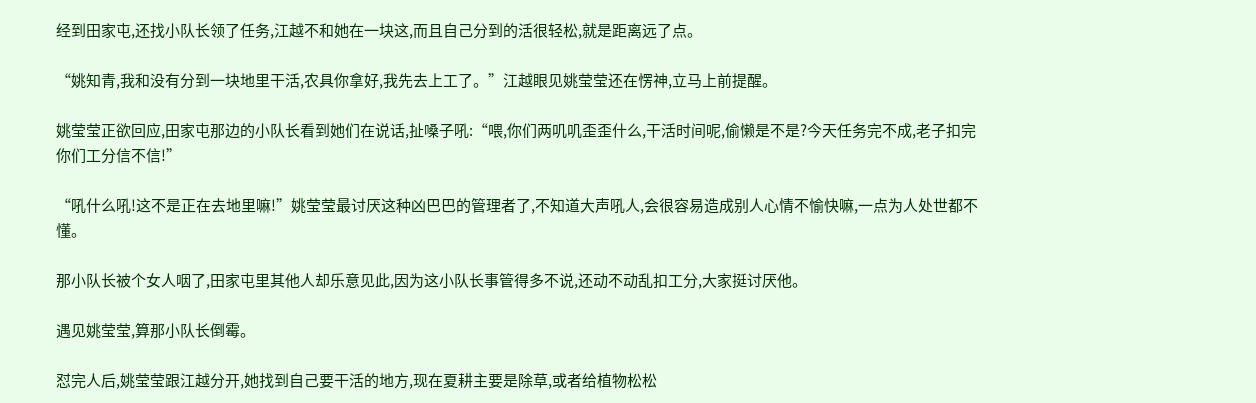经到田家屯,还找小队长领了任务,江越不和她在一块这,而且自己分到的活很轻松,就是距离远了点。

“姚知青,我和没有分到一块地里干活,农具你拿好,我先去上工了。”江越眼见姚莹莹还在愣神,立马上前提醒。

姚莹莹正欲回应,田家屯那边的小队长看到她们在说话,扯嗓子吼:“喂,你们两叽叽歪歪什么,干活时间呢,偷懒是不是?今天任务完不成,老子扣完你们工分信不信!”

“吼什么吼!这不是正在去地里嘛!”姚莹莹最讨厌这种凶巴巴的管理者了,不知道大声吼人,会很容易造成别人心情不愉快嘛,一点为人处世都不懂。

那小队长被个女人咽了,田家屯里其他人却乐意见此,因为这小队长事管得多不说,还动不动乱扣工分,大家挺讨厌他。

遇见姚莹莹,算那小队长倒霉。

怼完人后,姚莹莹跟江越分开,她找到自己要干活的地方,现在夏耕主要是除草,或者给植物松松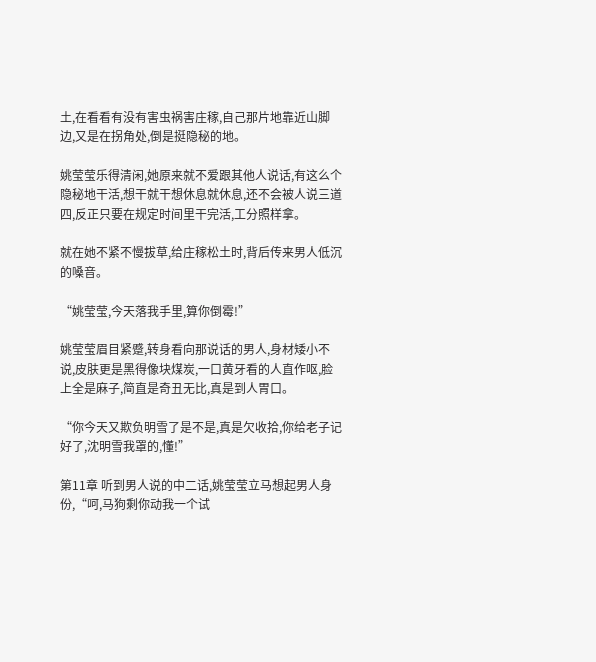土,在看看有没有害虫祸害庄稼,自己那片地靠近山脚边,又是在拐角处,倒是挺隐秘的地。

姚莹莹乐得清闲,她原来就不爱跟其他人说话,有这么个隐秘地干活,想干就干想休息就休息,还不会被人说三道四,反正只要在规定时间里干完活,工分照样拿。

就在她不紧不慢拔草,给庄稼松土时,背后传来男人低沉的嗓音。

“姚莹莹,今天落我手里,算你倒霉!”

姚莹莹眉目紧蹙,转身看向那说话的男人,身材矮小不说,皮肤更是黑得像块煤炭,一口黄牙看的人直作呕,脸上全是麻子,简直是奇丑无比,真是到人胃口。

“你今天又欺负明雪了是不是,真是欠收拾,你给老子记好了,沈明雪我罩的,懂!”

第11章 听到男人说的中二话,姚莹莹立马想起男人身份,“呵,马狗剩你动我一个试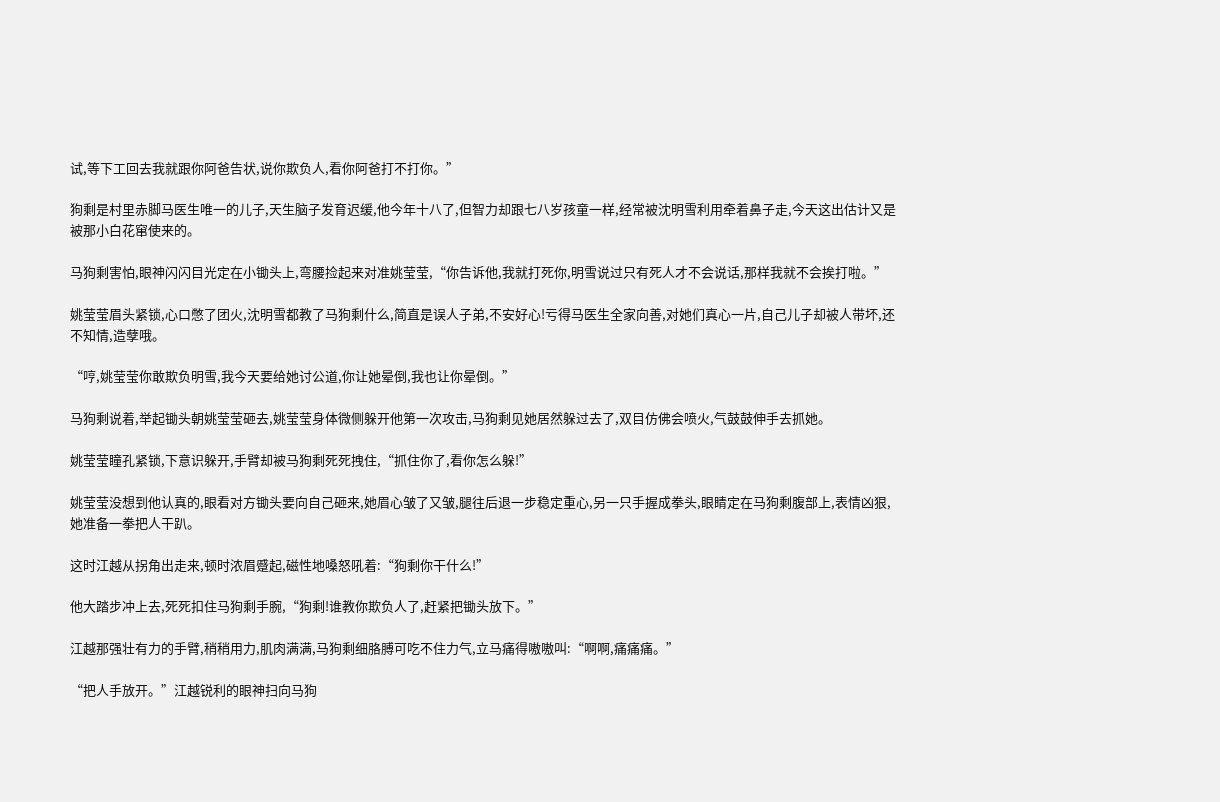试,等下工回去我就跟你阿爸告状,说你欺负人,看你阿爸打不打你。”

狗剩是村里赤脚马医生唯一的儿子,天生脑子发育迟缓,他今年十八了,但智力却跟七八岁孩童一样,经常被沈明雪利用牵着鼻子走,今天这出估计又是被那小白花窜使来的。

马狗剩害怕,眼神闪闪目光定在小锄头上,弯腰捡起来对准姚莹莹,“你告诉他,我就打死你,明雪说过只有死人才不会说话,那样我就不会挨打啦。”

姚莹莹眉头紧锁,心口憋了团火,沈明雪都教了马狗剩什么,简直是误人子弟,不安好心!亏得马医生全家向善,对她们真心一片,自己儿子却被人带坏,还不知情,造孽哦。

“哼,姚莹莹你敢欺负明雪,我今天要给她讨公道,你让她晕倒,我也让你晕倒。”

马狗剩说着,举起锄头朝姚莹莹砸去,姚莹莹身体微侧躲开他第一次攻击,马狗剩见她居然躲过去了,双目仿佛会喷火,气鼓鼓伸手去抓她。

姚莹莹瞳孔紧锁,下意识躲开,手臂却被马狗剩死死拽住,“抓住你了,看你怎么躲!”

姚莹莹没想到他认真的,眼看对方锄头要向自己砸来,她眉心皱了又皱,腿往后退一步稳定重心,另一只手握成拳头,眼睛定在马狗剩腹部上,表情凶狠,她准备一拳把人干趴。

这时江越从拐角出走来,顿时浓眉蹙起,磁性地嗓怒吼着:“狗剩你干什么!”

他大踏步冲上去,死死扣住马狗剩手腕,“狗剩!谁教你欺负人了,赶紧把锄头放下。”

江越那强壮有力的手臂,稍稍用力,肌肉满满,马狗剩细胳膊可吃不住力气,立马痛得嗷嗷叫:“啊啊,痛痛痛。”

“把人手放开。”江越锐利的眼神扫向马狗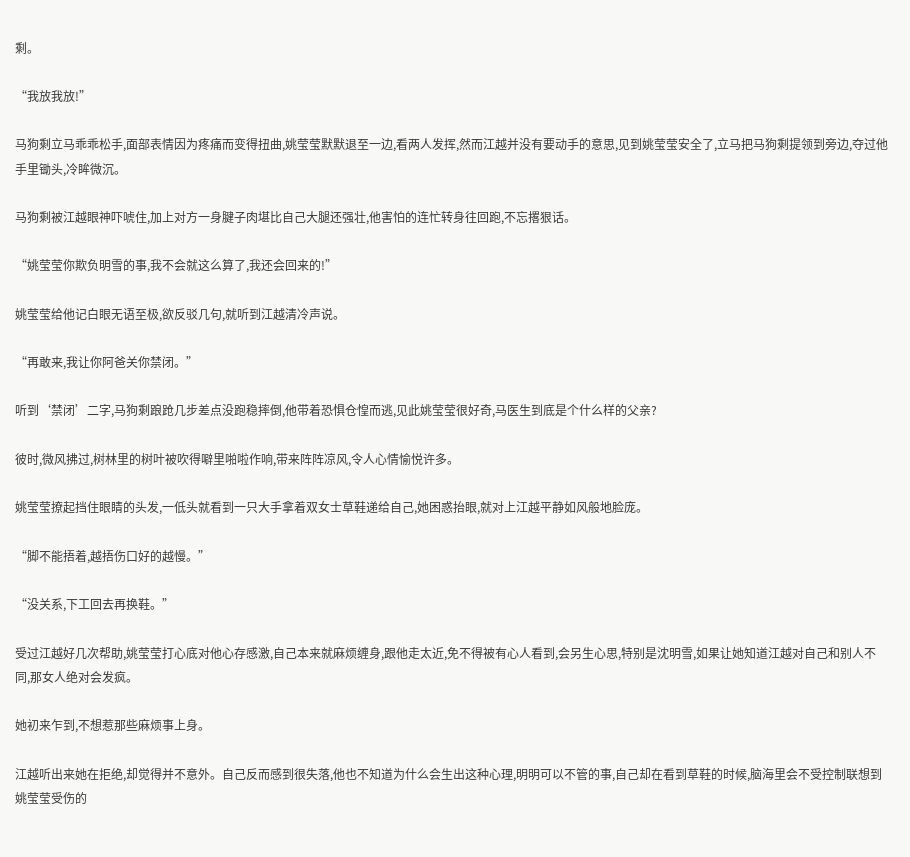剩。

“我放我放!”

马狗剩立马乖乖松手,面部表情因为疼痛而变得扭曲,姚莹莹默默退至一边,看两人发挥,然而江越并没有要动手的意思,见到姚莹莹安全了,立马把马狗剩提领到旁边,夺过他手里锄头,冷眸微沉。

马狗剩被江越眼神吓唬住,加上对方一身腱子肉堪比自己大腿还强壮,他害怕的连忙转身往回跑,不忘撂狠话。

“姚莹莹你欺负明雪的事,我不会就这么算了,我还会回来的!”

姚莹莹给他记白眼无语至极,欲反驳几句,就听到江越清冷声说。

“再敢来,我让你阿爸关你禁闭。”

听到‘禁闭’二字,马狗剩踉跄几步差点没跑稳摔倒,他带着恐惧仓惶而逃,见此姚莹莹很好奇,马医生到底是个什么样的父亲?

彼时,微风拂过,树林里的树叶被吹得噼里啪啦作响,带来阵阵凉风,令人心情愉悦许多。

姚莹莹撩起挡住眼睛的头发,一低头就看到一只大手拿着双女士草鞋递给自己,她困惑抬眼,就对上江越平静如风般地脸庞。

“脚不能捂着,越捂伤口好的越慢。”

“没关系,下工回去再换鞋。”

受过江越好几次帮助,姚莹莹打心底对他心存感激,自己本来就麻烦缠身,跟他走太近,免不得被有心人看到,会另生心思,特别是沈明雪,如果让她知道江越对自己和别人不同,那女人绝对会发疯。

她初来乍到,不想惹那些麻烦事上身。

江越听出来她在拒绝,却觉得并不意外。自己反而感到很失落,他也不知道为什么会生出这种心理,明明可以不管的事,自己却在看到草鞋的时候,脑海里会不受控制联想到姚莹莹受伤的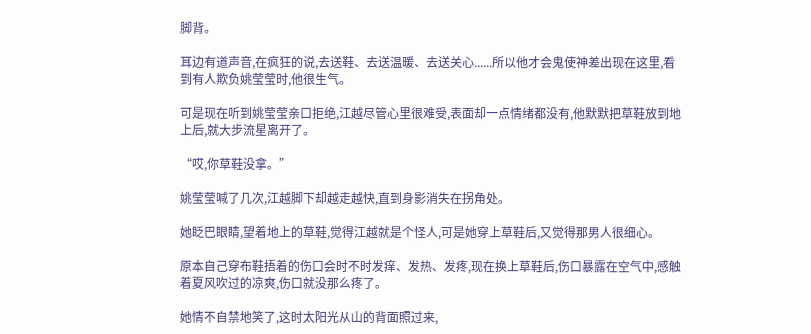脚背。

耳边有道声音,在疯狂的说,去送鞋、去送温暖、去送关心......所以他才会鬼使神差出现在这里,看到有人欺负姚莹莹时,他很生气。

可是现在听到姚莹莹亲口拒绝,江越尽管心里很难受,表面却一点情绪都没有,他默默把草鞋放到地上后,就大步流星离开了。

“哎,你草鞋没拿。”

姚莹莹喊了几次,江越脚下却越走越快,直到身影消失在拐角处。

她眨巴眼睛,望着地上的草鞋,觉得江越就是个怪人,可是她穿上草鞋后,又觉得那男人很细心。

原本自己穿布鞋捂着的伤口会时不时发痒、发热、发疼,现在换上草鞋后,伤口暴露在空气中,感触着夏风吹过的凉爽,伤口就没那么疼了。

她情不自禁地笑了,这时太阳光从山的背面照过来,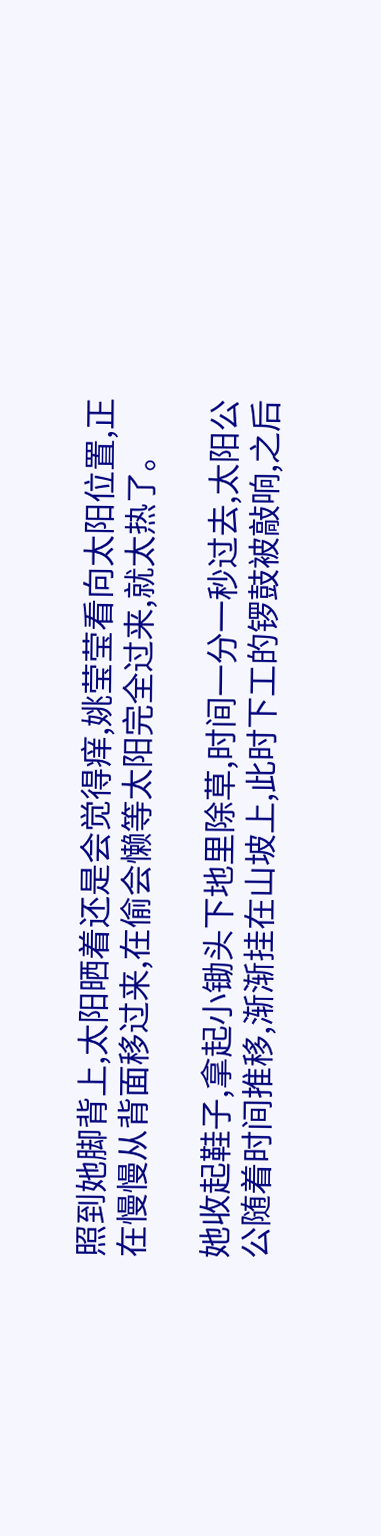照到她脚背上,太阳晒着还是会觉得痒,姚莹莹看向太阳位置,正在慢慢从背面移过来,在偷会懒等太阳完全过来,就太热了。

她收起鞋子,拿起小锄头下地里除草,时间一分一秒过去,太阳公公随着时间推移,渐渐挂在山坡上,此时下工的锣鼓被敲响,之后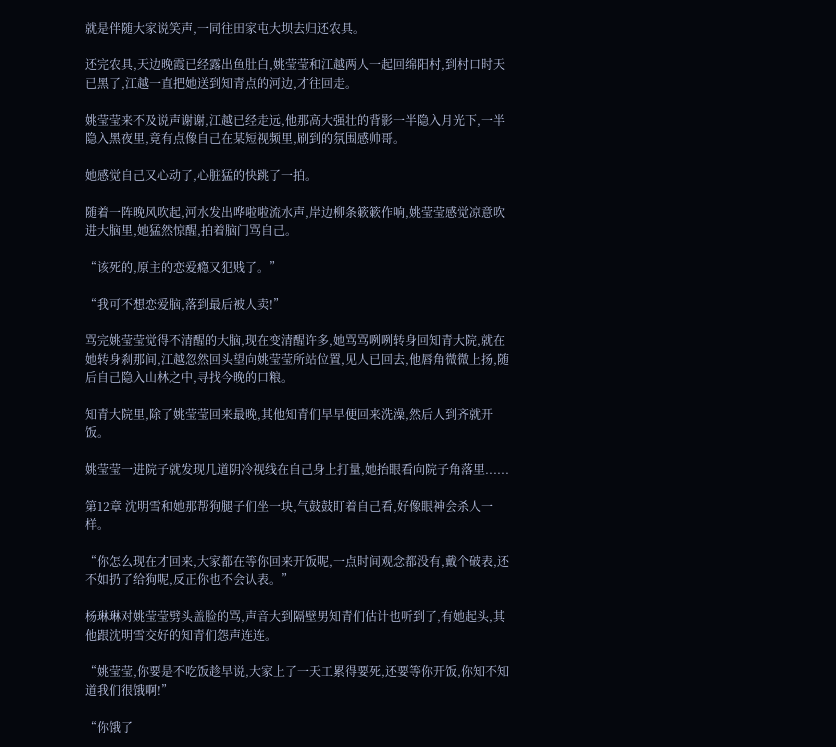就是伴随大家说笑声,一同往田家屯大坝去归还农具。

还完农具,天边晚霞已经露出鱼肚白,姚莹莹和江越两人一起回绵阳村,到村口时天已黑了,江越一直把她送到知青点的河边,才往回走。

姚莹莹来不及说声谢谢,江越已经走远,他那高大强壮的背影一半隐入月光下,一半隐入黑夜里,竟有点像自己在某短视频里,刷到的氛围感帅哥。

她感觉自己又心动了,心脏猛的快跳了一拍。

随着一阵晚风吹起,河水发出哗啦啦流水声,岸边柳条簌簌作响,姚莹莹感觉凉意吹进大脑里,她猛然惊醒,拍着脑门骂自己。

“该死的,原主的恋爱瘾又犯贱了。”

“我可不想恋爱脑,落到最后被人卖!”

骂完姚莹莹觉得不清醒的大脑,现在变清醒许多,她骂骂咧咧转身回知青大院,就在她转身刹那间,江越忽然回头望向姚莹莹所站位置,见人已回去,他唇角微微上扬,随后自己隐入山林之中,寻找今晚的口粮。

知青大院里,除了姚莹莹回来最晚,其他知青们早早便回来洗澡,然后人到齐就开饭。

姚莹莹一进院子就发现几道阴冷视线在自己身上打量,她抬眼看向院子角落里......

第12章 沈明雪和她那帮狗腿子们坐一块,气鼓鼓盯着自己看,好像眼神会杀人一样。

“你怎么现在才回来,大家都在等你回来开饭呢,一点时间观念都没有,戴个破表,还不如扔了给狗呢,反正你也不会认表。”

杨琳琳对姚莹莹劈头盖脸的骂,声音大到隔壁男知青们估计也听到了,有她起头,其他跟沈明雪交好的知青们怨声连连。

“姚莹莹,你要是不吃饭趁早说,大家上了一天工累得要死,还要等你开饭,你知不知道我们很饿啊!”

“你饿了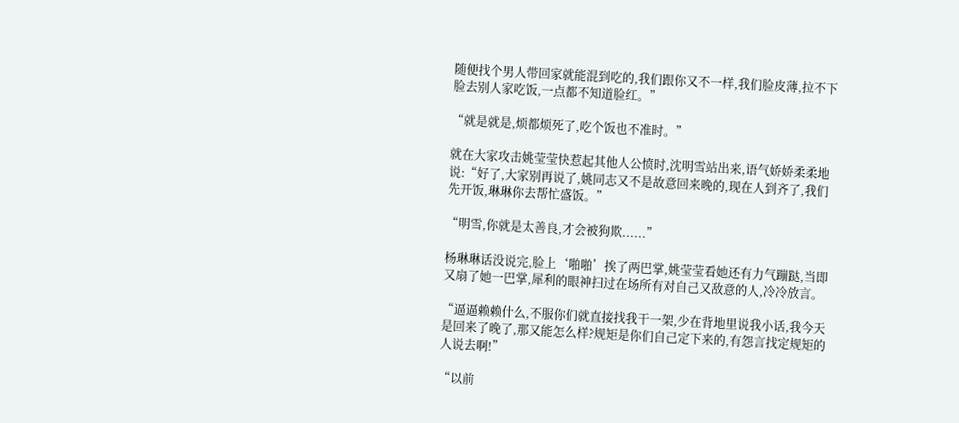随便找个男人带回家就能混到吃的,我们跟你又不一样,我们脸皮薄,拉不下脸去别人家吃饭,一点都不知道脸红。”

“就是就是,烦都烦死了,吃个饭也不准时。”

就在大家攻击姚莹莹快惹起其他人公愤时,沈明雪站出来,语气娇娇柔柔地说:“好了,大家别再说了,姚同志又不是故意回来晚的,现在人到齐了,我们先开饭,琳琳你去帮忙盛饭。”

“明雪,你就是太善良,才会被狗欺......”

杨琳琳话没说完,脸上‘啪啪’挨了两巴掌,姚莹莹看她还有力气蹦跶,当即又扇了她一巴掌,犀利的眼神扫过在场所有对自己又敌意的人,冷冷放言。

“逼逼赖赖什么,不服你们就直接找我干一架,少在背地里说我小话,我今天是回来了晚了,那又能怎么样?规矩是你们自己定下来的,有怨言找定规矩的人说去啊!”

“以前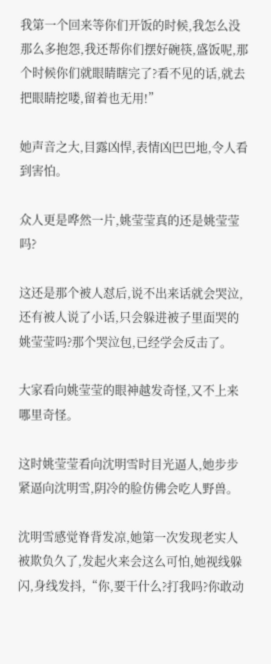我第一个回来等你们开饭的时候,我怎么没那么多抱怨,我还帮你们摆好碗筷,盛饭呢,那个时候你们就眼睛瞎完了?看不见的话,就去把眼睛挖喽,留着也无用!”

她声音之大,目露凶悍,表情凶巴巴地,令人看到害怕。

众人更是哗然一片,姚莹莹真的还是姚莹莹吗?

这还是那个被人怼后,说不出来话就会哭泣,还有被人说了小话,只会躲进被子里面哭的姚莹莹吗?那个哭泣包,已经学会反击了。

大家看向姚莹莹的眼神越发奇怪,又不上来哪里奇怪。

这时姚莹莹看向沈明雪时目光逼人,她步步紧逼向沈明雪,阴冷的脸仿佛会吃人野兽。

沈明雪感觉脊背发凉,她第一次发现老实人被欺负久了,发起火来会这么可怕,她视线躲闪,身线发抖,“你,要干什么?打我吗?你敢动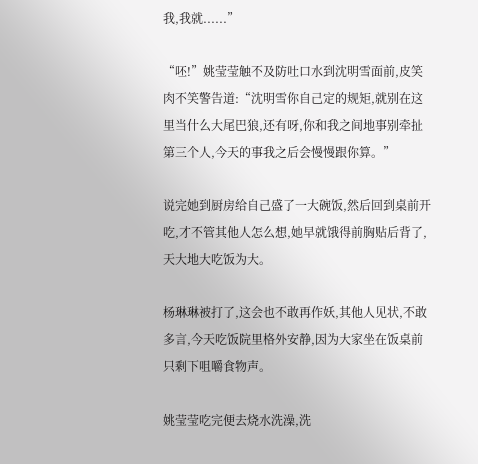我,我就......”

“呸!”姚莹莹触不及防吐口水到沈明雪面前,皮笑肉不笑警告道:“沈明雪你自己定的规矩,就别在这里当什么大尾巴狼,还有呀,你和我之间地事别牵扯第三个人,今天的事我之后会慢慢跟你算。”

说完她到厨房给自己盛了一大碗饭,然后回到桌前开吃,才不管其他人怎么想,她早就饿得前胸贴后背了,天大地大吃饭为大。

杨琳琳被打了,这会也不敢再作妖,其他人见状,不敢多言,今天吃饭院里格外安静,因为大家坐在饭桌前只剩下咀嚼食物声。

姚莹莹吃完便去烧水洗澡,洗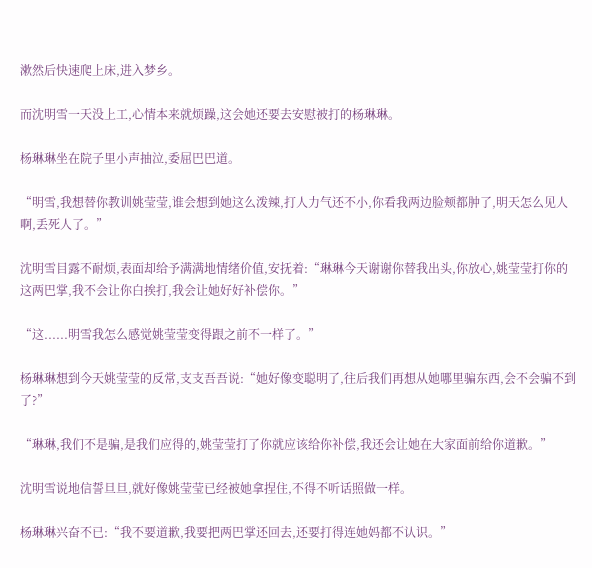漱然后快速爬上床,进入梦乡。

而沈明雪一天没上工,心情本来就烦躁,这会她还要去安慰被打的杨琳琳。

杨琳琳坐在院子里小声抽泣,委屈巴巴道。

“明雪,我想替你教训姚莹莹,谁会想到她这么泼辣,打人力气还不小,你看我两边脸颊都肿了,明天怎么见人啊,丢死人了。”

沈明雪目露不耐烦,表面却给予满满地情绪价值,安抚着:“琳琳今天谢谢你替我出头,你放心,姚莹莹打你的这两巴掌,我不会让你白挨打,我会让她好好补偿你。”

“这......明雪我怎么感觉姚莹莹变得跟之前不一样了。”

杨琳琳想到今天姚莹莹的反常,支支吾吾说:“她好像变聪明了,往后我们再想从她哪里骗东西,会不会骗不到了?”

“琳琳,我们不是骗,是我们应得的,姚莹莹打了你就应该给你补偿,我还会让她在大家面前给你道歉。”

沈明雪说地信誓旦旦,就好像姚莹莹已经被她拿捏住,不得不听话照做一样。

杨琳琳兴奋不已:“我不要道歉,我要把两巴掌还回去,还要打得连她妈都不认识。”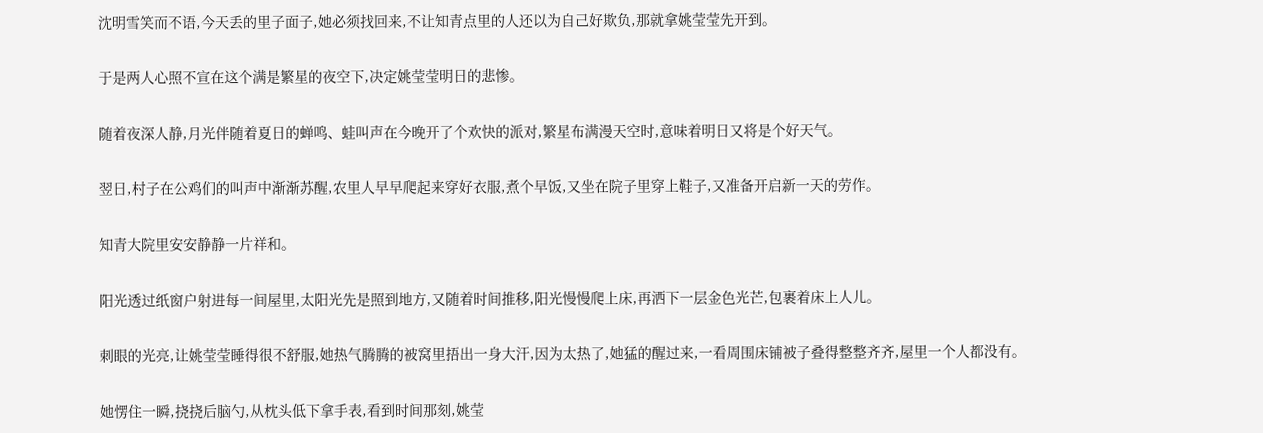沈明雪笑而不语,今天丢的里子面子,她必须找回来,不让知青点里的人还以为自己好欺负,那就拿姚莹莹先开到。

于是两人心照不宣在这个满是繁星的夜空下,决定姚莹莹明日的悲惨。

随着夜深人静,月光伴随着夏日的蝉鸣、蛙叫声在今晚开了个欢快的派对,繁星布满漫天空时,意味着明日又将是个好天气。

翌日,村子在公鸡们的叫声中渐渐苏醒,农里人早早爬起来穿好衣服,煮个早饭,又坐在院子里穿上鞋子,又准备开启新一天的劳作。

知青大院里安安静静一片祥和。

阳光透过纸窗户射进每一间屋里,太阳光先是照到地方,又随着时间推移,阳光慢慢爬上床,再洒下一层金色光芒,包裹着床上人儿。

刺眼的光亮,让姚莹莹睡得很不舒服,她热气腾腾的被窝里捂出一身大汗,因为太热了,她猛的醒过来,一看周围床铺被子叠得整整齐齐,屋里一个人都没有。

她愣住一瞬,挠挠后脑勺,从枕头低下拿手表,看到时间那刻,姚莹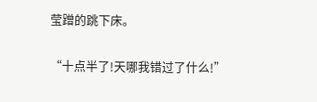莹蹭的跳下床。

“十点半了!天哪我错过了什么!”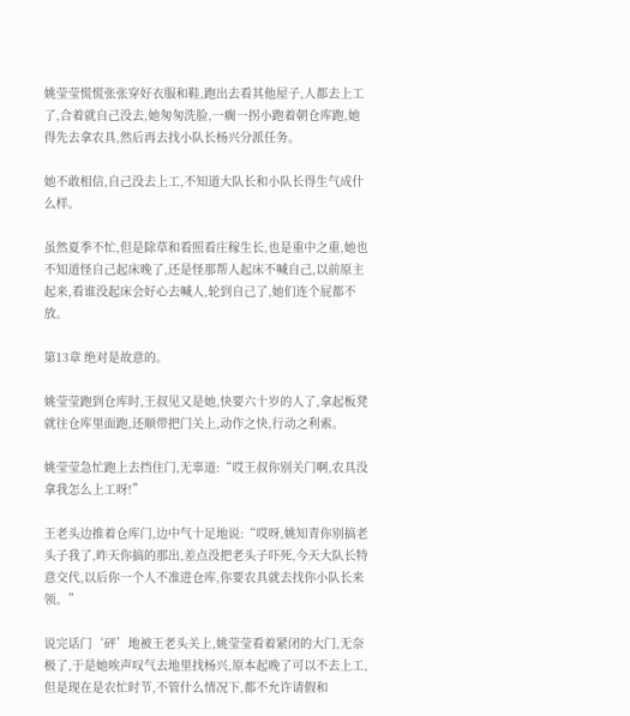姚莹莹慌慌张张穿好衣服和鞋,跑出去看其他屋子,人都去上工了,合着就自己没去,她匆匆洗脸,一瘸一拐小跑着朝仓库跑,她得先去拿农具,然后再去找小队长杨兴分派任务。

她不敢相信,自己没去上工,不知道大队长和小队长得生气成什么样。

虽然夏季不忙,但是除草和看照看庄稼生长,也是重中之重,她也不知道怪自己起床晚了,还是怪那帮人起床不喊自己,以前原主起来,看谁没起床会好心去喊人,轮到自己了,她们连个屁都不放。

第13章 绝对是故意的。

姚莹莹跑到仓库时,王叔见又是她,快要六十岁的人了,拿起板凳就往仓库里面跑,还顺带把门关上,动作之快,行动之利索。

姚莹莹急忙跑上去挡住门,无辜道:“哎王叔你别关门啊,农具没拿我怎么上工呀!”

王老头边推着仓库门,边中气十足地说:“哎呀,姚知青你别搞老头子我了,昨天你搞的那出,差点没把老头子吓死,今天大队长特意交代,以后你一个人不准进仓库,你要农具就去找你小队长来领。”

说完话门‘砰’地被王老头关上,姚莹莹看着紧闭的大门,无奈极了,于是她唉声叹气去地里找杨兴,原本起晚了可以不去上工,但是现在是农忙时节,不管什么情况下,都不允许请假和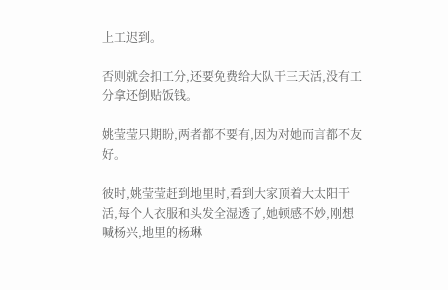上工迟到。

否则就会扣工分,还要免费给大队干三天活,没有工分拿还倒贴饭钱。

姚莹莹只期盼,两者都不要有,因为对她而言都不友好。

彼时,姚莹莹赶到地里时,看到大家顶着大太阳干活,每个人衣服和头发全湿透了,她顿感不妙,刚想喊杨兴,地里的杨琳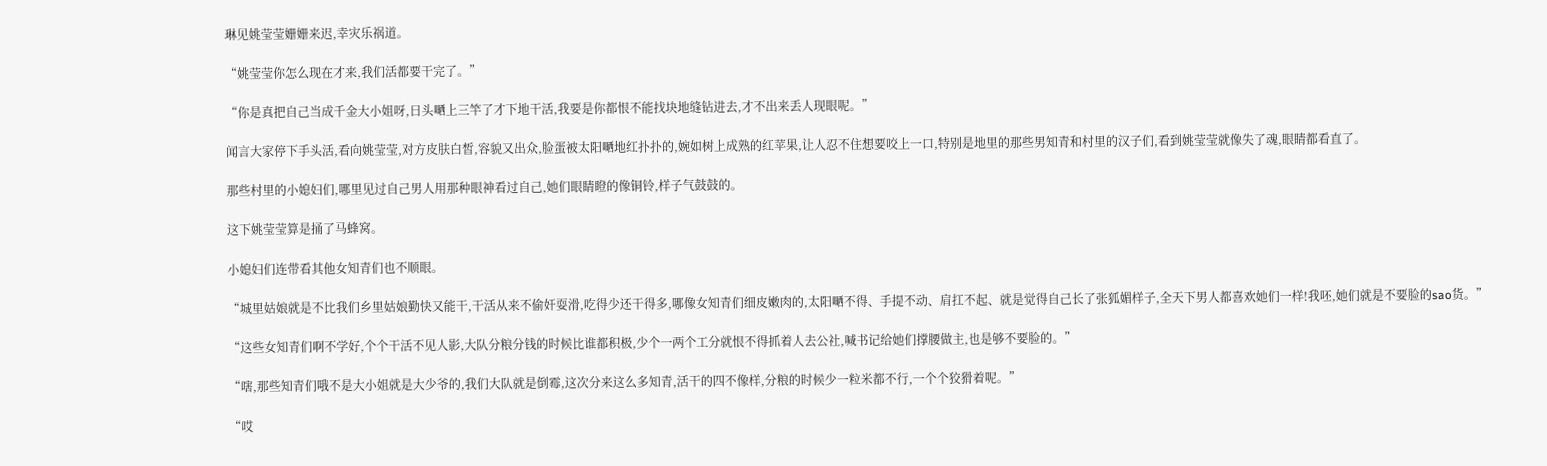琳见姚莹莹姗姗来迟,幸灾乐祸道。

“姚莹莹你怎么现在才来,我们活都要干完了。”

“你是真把自己当成千金大小姐呀,日头嗮上三竿了才下地干活,我要是你都恨不能找块地缝钻进去,才不出来丢人现眼呢。”

闻言大家停下手头活,看向姚莹莹,对方皮肤白皙,容貌又出众,脸蛋被太阳嗮地红扑扑的,婉如树上成熟的红苹果,让人忍不住想要咬上一口,特别是地里的那些男知青和村里的汉子们,看到姚莹莹就像失了魂,眼睛都看直了。

那些村里的小媳妇们,哪里见过自己男人用那种眼神看过自己,她们眼睛瞪的像铜铃,样子气鼓鼓的。

这下姚莹莹算是捅了马蜂窝。

小媳妇们连带看其他女知青们也不顺眼。

“城里姑娘就是不比我们乡里姑娘勤快又能干,干活从来不偷奸耍滑,吃得少还干得多,哪像女知青们细皮嫩肉的,太阳嗮不得、手提不动、肩扛不起、就是觉得自己长了张狐媚样子,全天下男人都喜欢她们一样!我呸,她们就是不要脸的sao货。”

“这些女知青们啊不学好,个个干活不见人影,大队分粮分钱的时候比谁都积极,少个一两个工分就恨不得抓着人去公社,喊书记给她们撑腰做主,也是够不要脸的。”

“嗐,那些知青们哦不是大小姐就是大少爷的,我们大队就是倒霉,这次分来这么多知青,活干的四不像样,分粮的时候少一粒米都不行,一个个狡猾着呢。”

“哎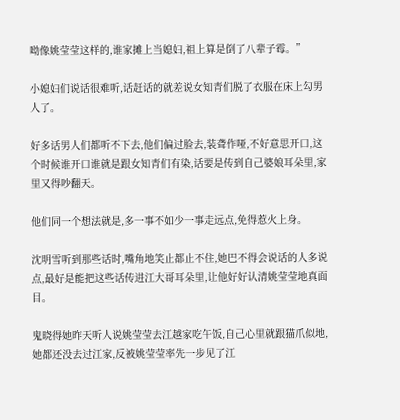呦像姚莹莹这样的,谁家摊上当媳妇,祖上算是倒了八辈子霉。”

小媳妇们说话很难听,话赶话的就差说女知青们脱了衣服在床上勾男人了。

好多话男人们都听不下去,他们偏过脸去,装聋作哑,不好意思开口,这个时候谁开口谁就是跟女知青们有染,话要是传到自己婆娘耳朵里,家里又得吵翻天。

他们同一个想法就是,多一事不如少一事走远点,免得惹火上身。

沈明雪听到那些话时,嘴角地笑止都止不住,她巴不得会说话的人多说点,最好是能把这些话传进江大哥耳朵里,让他好好认清姚莹莹地真面目。

鬼晓得她昨天听人说姚莹莹去江越家吃午饭,自己心里就跟猫爪似地,她都还没去过江家,反被姚莹莹率先一步见了江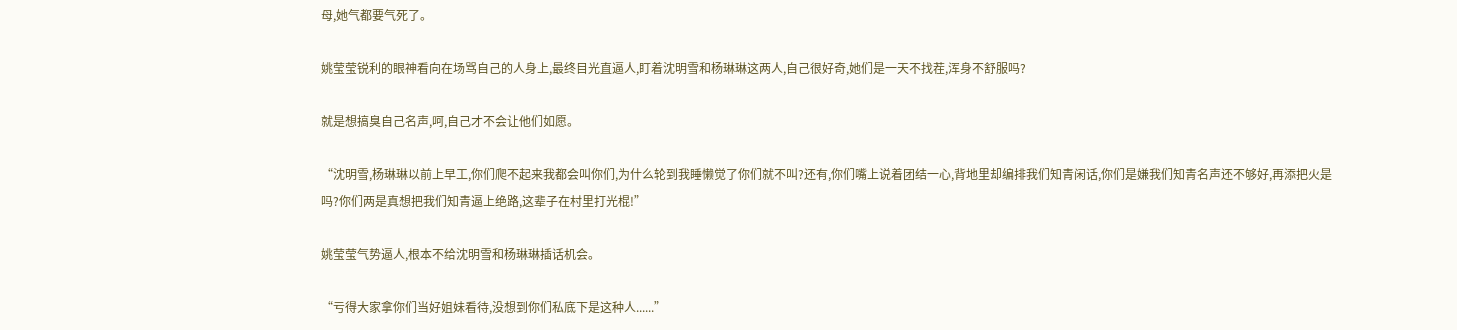母,她气都要气死了。

姚莹莹锐利的眼神看向在场骂自己的人身上,最终目光直逼人,盯着沈明雪和杨琳琳这两人,自己很好奇,她们是一天不找茬,浑身不舒服吗?

就是想搞臭自己名声,呵,自己才不会让他们如愿。

“沈明雪,杨琳琳以前上早工,你们爬不起来我都会叫你们,为什么轮到我睡懒觉了你们就不叫?还有,你们嘴上说着团结一心,背地里却编排我们知青闲话,你们是嫌我们知青名声还不够好,再添把火是吗?你们两是真想把我们知青逼上绝路,这辈子在村里打光棍!”

姚莹莹气势逼人,根本不给沈明雪和杨琳琳插话机会。

“亏得大家拿你们当好姐妹看待,没想到你们私底下是这种人......”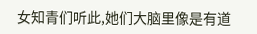女知青们听此,她们大脑里像是有道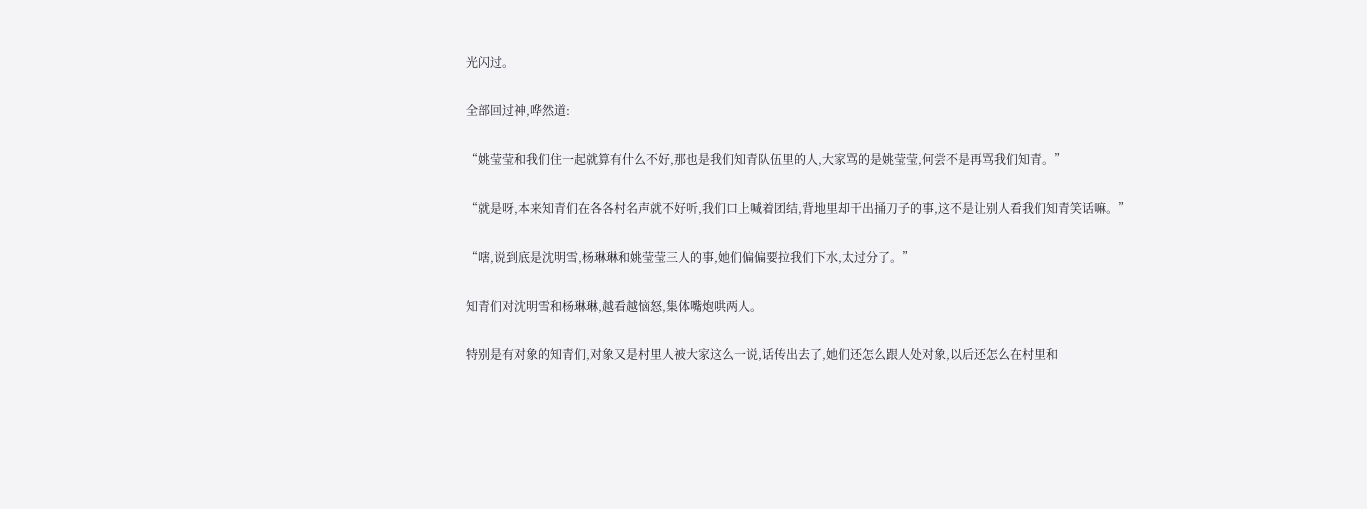光闪过。

全部回过神,哗然道:

“姚莹莹和我们住一起就算有什么不好,那也是我们知青队伍里的人,大家骂的是姚莹莹,何尝不是再骂我们知青。”

“就是呀,本来知青们在各各村名声就不好听,我们口上喊着团结,背地里却干出捅刀子的事,这不是让别人看我们知青笑话嘛。”

“嗐,说到底是沈明雪,杨琳琳和姚莹莹三人的事,她们偏偏要拉我们下水,太过分了。”

知青们对沈明雪和杨琳琳,越看越恼怒,集体嘴炮哄两人。

特别是有对象的知青们,对象又是村里人被大家这么一说,话传出去了,她们还怎么跟人处对象,以后还怎么在村里和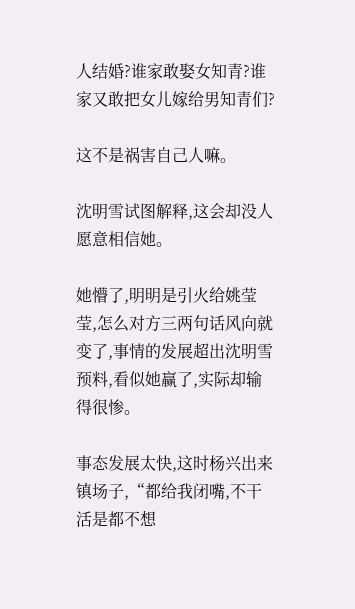人结婚?谁家敢娶女知青?谁家又敢把女儿嫁给男知青们?

这不是祸害自己人嘛。

沈明雪试图解释,这会却没人愿意相信她。

她懵了,明明是引火给姚莹莹,怎么对方三两句话风向就变了,事情的发展超出沈明雪预料,看似她赢了,实际却输得很惨。

事态发展太快,这时杨兴出来镇场子,“都给我闭嘴,不干活是都不想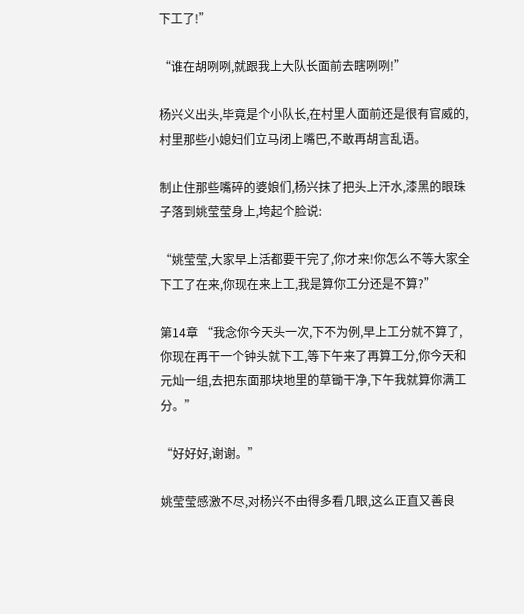下工了!”

“谁在胡咧咧,就跟我上大队长面前去瞎咧咧!”

杨兴义出头,毕竟是个小队长,在村里人面前还是很有官威的,村里那些小媳妇们立马闭上嘴巴,不敢再胡言乱语。

制止住那些嘴碎的婆娘们,杨兴抹了把头上汗水,漆黑的眼珠子落到姚莹莹身上,垮起个脸说:

“姚莹莹,大家早上活都要干完了,你才来!你怎么不等大家全下工了在来,你现在来上工,我是算你工分还是不算?”

第14章 “我念你今天头一次,下不为例,早上工分就不算了,你现在再干一个钟头就下工,等下午来了再算工分,你今天和元灿一组,去把东面那块地里的草锄干净,下午我就算你满工分。”

“好好好,谢谢。”

姚莹莹感激不尽,对杨兴不由得多看几眼,这么正直又善良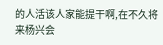的人活该人家能提干啊,在不久将来杨兴会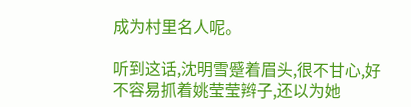成为村里名人呢。

听到这话,沈明雪蹙着眉头,很不甘心,好不容易抓着姚莹莹辫子,还以为她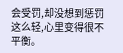会受罚,却没想到惩罚这么轻,心里变得很不平衡。